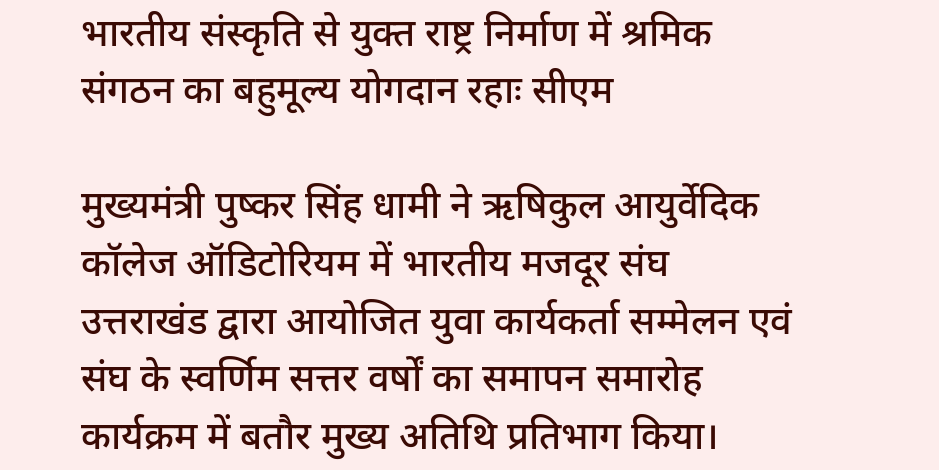भारतीय संस्कृति से युक्त राष्ट्र निर्माण में श्रमिक संगठन का बहुमूल्य योगदान रहाः सीएम

मुख्यमंत्री पुष्कर सिंह धामी ने ऋषिकुल आयुर्वेदिक कॉलेज ऑडिटोरियम में भारतीय मजदूर संघ उत्तराखंड द्वारा आयोजित युवा कार्यकर्ता सम्मेलन एवं संघ के स्वर्णिम सत्तर वर्षों का समापन समारोह कार्यक्रम में बतौर मुख्य अतिथि प्रतिभाग किया।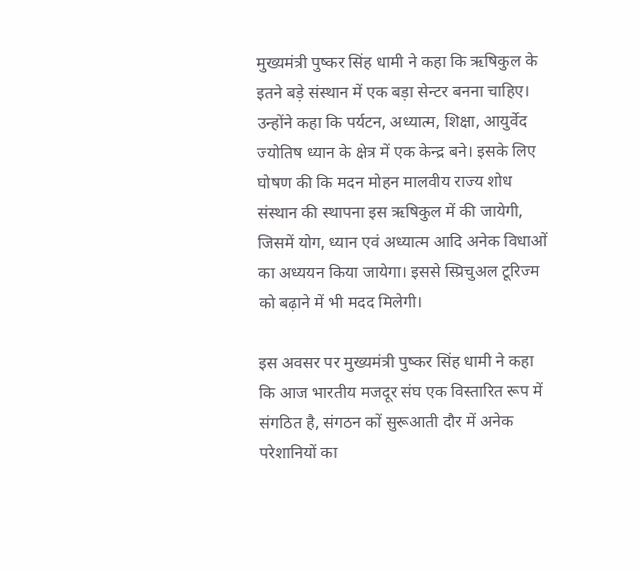मुख्यमंत्री पुष्कर सिंह धामी ने कहा कि ऋषिकुल के इतने बड़े संस्थान में एक बड़ा सेन्टर बनना चाहिए। उन्होंने कहा कि पर्यटन, अध्यात्म, शिक्षा, आयुर्वेद ज्योतिष ध्यान के क्षेत्र में एक केन्द्र बने। इसके लिए घोषण की कि मदन मोहन मालवीय राज्य शोध संस्थान की स्थापना इस ऋषिकुल में की जायेगी, जिसमें योग, ध्यान एवं अध्यात्म आदि अनेक विधाओं का अध्ययन किया जायेगा। इससे स्प्रिचुअल टूरिज्म को बढ़ाने में भी मदद मिलेगी।

इस अवसर पर मुख्यमंत्री पुष्कर सिंह धामी ने कहा कि आज भारतीय मजदूर संघ एक विस्तारित रूप में संगठित है, संगठन कों सुरूआती दौर में अनेक परेशानियों का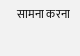सामना करना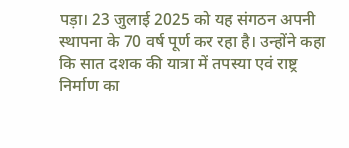पड़ा। 23 जुलाई 2025 को यह संगठन अपनी स्थापना के 70 वर्ष पूर्ण कर रहा है। उन्होंने कहा कि सात दशक की यात्रा में तपस्या एवं राष्ट्र निर्माण का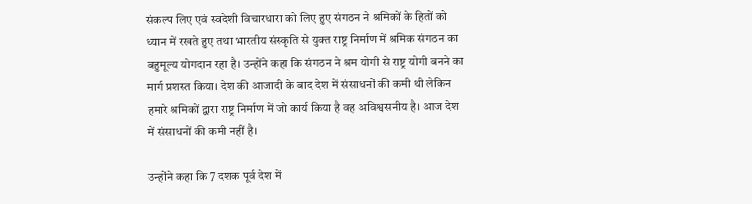संकल्प लिए एवं स्वदेशी विचारधारा को लिए हुए संगठन ने श्रमिकों के हितों को ध्यान में रखते हुए तथा भारतीय संस्कृति से युक्त राष्ट्र निर्माण में श्रमिक संगठन का बहुमूल्य योगदान रहा है। उन्होंने कहा कि संगठन ने श्रम योगी से राष्ट्र योगी बनने का मार्ग प्रशस्त किया। देश की आजादी के बाद देश में संसाधनों की कमी थी लेकिन हमारे श्रमिकों द्वारा राष्ट्र निर्माण में जो कार्य किया है वह अविश्वसनीय है। आज देश में संसाधनों की कमी नहीं है।

उन्होंने कहा कि 7 दशक पूर्व देश में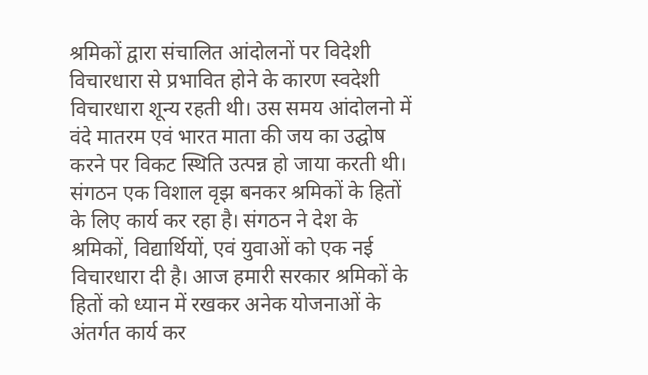श्रमिकों द्वारा संचालित आंदोलनों पर विदेशी विचारधारा से प्रभावित होने के कारण स्वदेशी विचारधारा शून्य रहती थी। उस समय आंदोलनो में वंदे मातरम एवं भारत माता की जय का उद्घोष करने पर विकट स्थिति उत्पन्न हो जाया करती थी। संगठन एक विशाल वृझ बनकर श्रमिकों के हितों के लिए कार्य कर रहा है। संगठन ने देश के श्रमिकों, विद्यार्थियों, एवं युवाओं को एक नई विचारधारा दी है। आज हमारी सरकार श्रमिकों के हितों को ध्यान में रखकर अनेक योजनाओं के अंतर्गत कार्य कर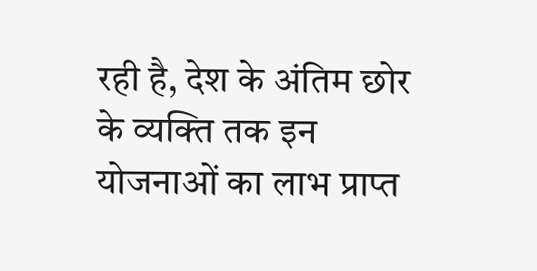रही है, देश के अंतिम छोर के व्यक्ति तक इन योजनाओं का लाभ प्राप्त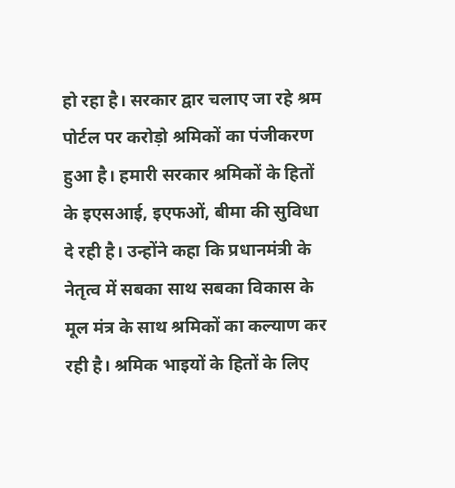हो रहा है। सरकार द्वार चलाए जा रहे श्रम पोर्टल पर करोड़ो श्रमिकों का पंजीकरण हुआ है। हमारी सरकार श्रमिकों के हितों के इएसआई, इएफओं, बीमा की सुविधा दे रही है। उन्होंने कहा कि प्रधानमंत्री के नेतृत्व में सबका साथ सबका विकास के मूल मंत्र के साथ श्रमिकों का कल्याण कर रही है। श्रमिक भाइयों के हितों के लिए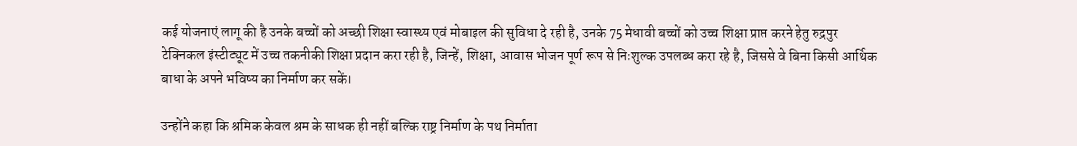कई योजनाएं लागू की है उनके बच्चों को अच्छी शिक्षा स्वास्थ्य एवं मोबाइल की सुविधा दे रही है, उनके 75 मेधावी बच्चों को उच्च शिक्षा प्राप्त करने हेतु रुद्रपुर टेक्निकल इंस्टीट्यूट में उच्च तकनीकी शिक्षा प्रदान करा रही है, जिन्हें, शिक्षा, आवास भोजन पूर्ण रूप से निःशुल्क उपलब्ध करा रहे है, जिससे वे बिना किसी आर्थिक बाधा के अपने भविष्य का निर्माण कर सकें।

उन्होंने कहा कि श्रमिक केवल श्रम के साधक ही नहीं बल्कि राष्ट्र निर्माण के पथ निर्माता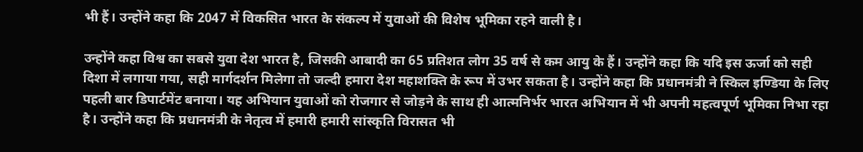भी हैं। उन्होंने कहा कि 2047 में विकसित भारत के संकल्प में युवाओं की विशेष भूमिका रहने वाली है।

उन्होंने कहा विश्व का सबसे युवा देश भारत है, जिसकी आबादी का 65 प्रतिशत लोग 35 वर्ष से कम आयु के हैं। उन्होंने कहा कि यदि इस ऊर्जा को सही दिशा में लगाया गया, सही मार्गदर्शन मिलेगा तो जल्दी हमारा देश महाशक्ति के रूप में उभर सकता है। उन्होंने कहा कि प्रधानमंत्री ने स्किल इण्डिया के लिए पहली बार डिपार्टमेंट बनाया। यह अभियान युवाओं को रोजगार से जोड़ने के साथ ही आत्मनिर्भर भारत अभियान में भी अपनी महत्वपूर्ण भूमिका निभा रहा है। उन्होंने कहा कि प्रधानमंत्री के नेतृत्व में हमारी हमारी सांस्कृति विरासत भी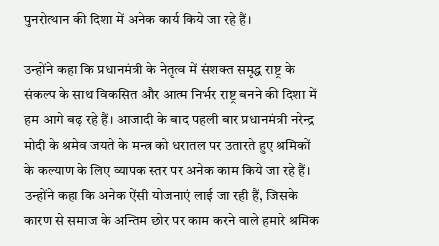पुनरोत्थान की दिशा में अनेक कार्य किये जा रहे हैं।

उन्होंने कहा कि प्रधानमंत्री के नेतृत्व में संशक्त समृद्ध राष्ट्र के संकल्प के साथ विकसित और आत्म निर्भर राष्ट्र बनने की दिशा में हम आगे बढ़ रहे हैं। आजादी के बाद पहली बार प्रधानमंत्री नरेन्द्र मोदी के श्रमेव जयते के मन्त्र को धरातल पर उतारते हुए श्रमिकों के कल्याण के लिए व्यापक स्तर पर अनेक काम किये जा रहे हैं। उन्होंने कहा कि अनेक ऐंसी योजनाएं लाई जा रही हैं, जिसके कारण से समाज के अन्तिम छोर पर काम करने वाले हमारे श्रमिक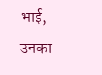भाई, उनका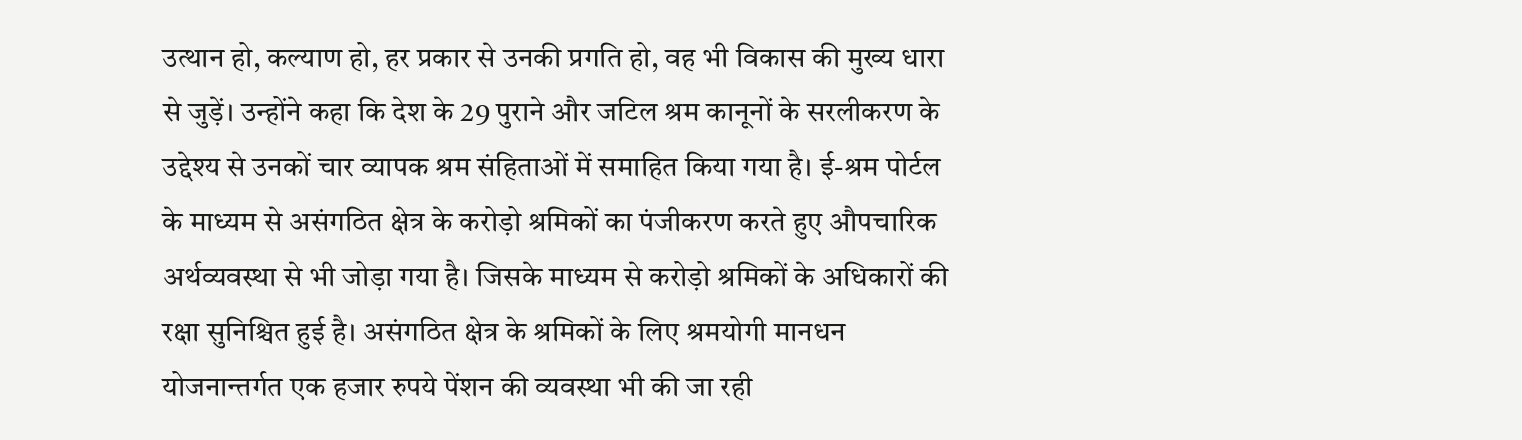उत्थान हो, कल्याण हो, हर प्रकार से उनकी प्रगति हो, वह भी विकास की मुख्य धारा से जुड़ें। उन्होंने कहा कि देश के 29 पुराने और जटिल श्रम कानूनों के सरलीकरण के उद्देश्य से उनकों चार व्यापक श्रम संहिताओं में समाहित किया गया है। ई-श्रम पोर्टल के माध्यम से असंगठित क्षेत्र के करोड़ो श्रमिकों का पंजीकरण करते हुए औपचारिक अर्थव्यवस्था से भी जोड़ा गया है। जिसके माध्यम से करोड़ो श्रमिकों के अधिकारों की रक्षा सुनिश्चित हुई है। असंगठित क्षेत्र के श्रमिकों के लिए श्रमयोगी मानधन योजनान्तर्गत एक हजार रुपये पेंशन की व्यवस्था भी की जा रही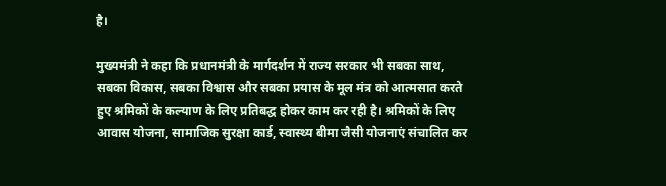है।

मुख्यमंत्री ने कहा कि प्रधानमंत्री के मार्गदर्शन में राज्य सरकार भी सबका साथ, सबका विकास, सबका विश्वास और सबका प्रयास के मूल मंत्र को आत्मसात करते हुए श्रमिकों के कल्याण के लिए प्रतिबद्ध होकर काम कर रही है। श्रमिकों के लिए आवास योजना, सामाजिक सुरक्षा कार्ड, स्वास्थ्य बीमा जैसी योजनाएं संचालित कर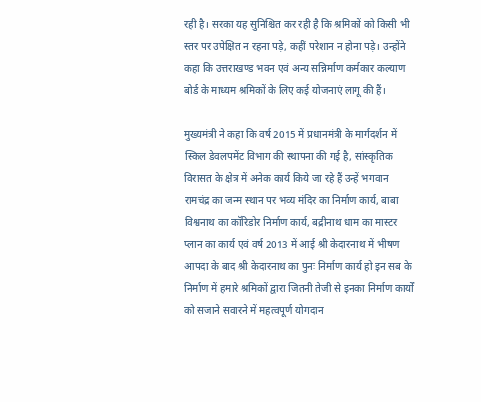रही है। सरका यह सुनिश्चित कर रही है कि श्रमिकों को किसी भी स्तर पर उपेक्षित न रहना पड़े, कहीं परेशान न होना पड़े। उन्होंने कहा कि उत्तराखण्ड भवन एवं अन्य सन्निर्माण कर्मकार कल्याण बोर्ड के माध्यम श्रमिकों के लिए कई योजनाएं लागू की हैं।

मुख्यमंत्री ने कहा कि वर्ष 2015 में प्रधानमंत्री के मार्गदर्शन में स्किल डेवलपमेंट विभाग की स्थापना की गई है, सांस्कृतिक विरासत के क्षेत्र में अनेक कार्य किये जा रहे हैं उन्हें भगवान रामचंद्र का जन्म स्थान पर भव्य मंदिर का निर्माण कार्य, बाबा विश्वनाथ का कॉरिडोर निर्माण कार्य, बद्रीनाथ धाम का मास्टर प्लान का कार्य एवं वर्ष 2013 में आई श्री केदारनाथ में भीषण आपदा के बाद श्री केदारनाथ का पुनः निर्माण कार्य हो इन सब के निर्माण में हमारे श्रमिकों द्वारा जितनी तेजी से इनका निर्माण कार्यों को सजाने सवारने में महत्वपूर्ण योगदान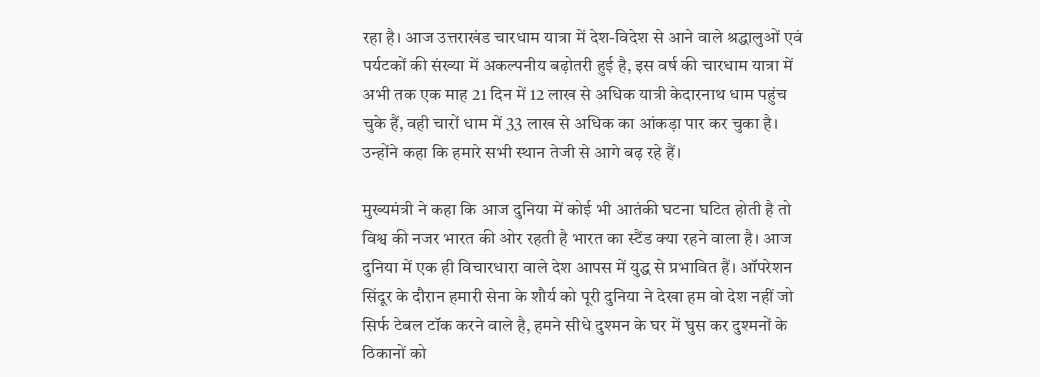रहा है। आज उत्तराखंड चारधाम यात्रा में देश-विदेश से आने वाले श्रद्धालुओं एवं पर्यटकों की संख्या में अकल्पनीय बढ़ोतरी हुई है, इस वर्ष की चारधाम यात्रा में अभी तक एक माह 21 दिन में 12 लाख से अधिक यात्री केदारनाथ धाम पहुंच चुके हैं, वही चारों धाम में 33 लाख से अधिक का आंकड़ा पार कर चुका है। उन्होंने कहा कि हमारे सभी स्थान तेजी से आगे बढ़ रहे हैं।

मुख्यमंत्री ने कहा कि आज दुनिया में कोई भी आतंकी घटना घटित होती है तो विश्व की नजर भारत की ओर रहती है भारत का स्टैंड क्या रहने वाला है। आज दुनिया में एक ही विचारधारा वाले देश आपस में युद्ध से प्रभावित हैं। ऑपरेशन सिंदूर के दौरान हमारी सेना के शौर्य को पूरी दुनिया ने देखा हम वो देश नहीं जो सिर्फ टेबल टॉक करने वाले है, हमने सीधे दुश्मन के घर में घुस कर दुश्मनों के ठिकानों को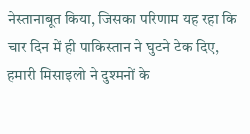नेस्तानाबूत किया, जिसका परिणाम यह रहा कि चार दिन में ही पाकिस्तान ने घुटने टेक दिए, हमारी मिसाइलो ने दुश्मनों के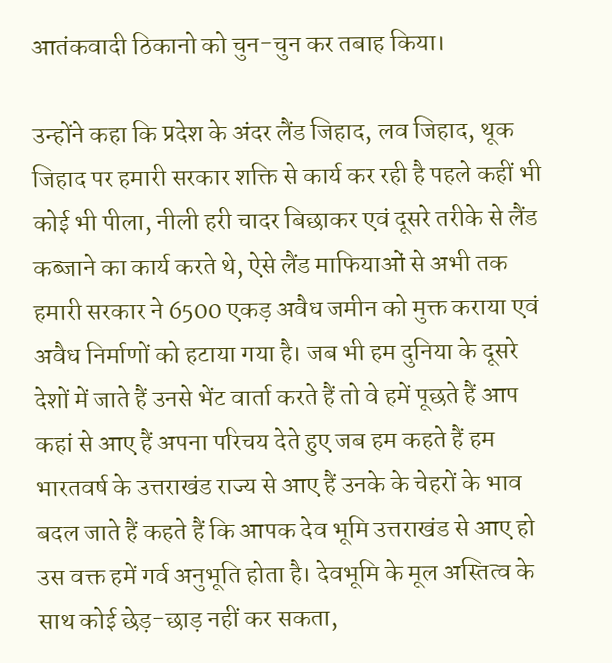आतंकवादी ठिकानो को चुन-चुन कर तबाह किया।

उन्होंने कहा कि प्रदेश के अंदर लैंड जिहाद, लव जिहाद, थूक जिहाद पर हमारी सरकार शक्ति से कार्य कर रही है पहले कहीं भी कोई भी पीला, नीली हरी चादर बिछाकर एवं दूसरे तरीके से लैंड कब्जाने का कार्य करते थे, ऐसे लैंड माफियाओं से अभी तक हमारी सरकार ने 6500 एकड़ अवैध जमीन को मुक्त कराया एवं अवैध निर्माणों को हटाया गया है। जब भी हम दुनिया के दूसरे देशों में जाते हैं उनसे भेंट वार्ता करते हैं तो वे हमें पूछते हैं आप कहां से आए हैं अपना परिचय देते हुए जब हम कहते हैं हम भारतवर्ष के उत्तराखंड राज्य से आए हैं उनके के चेहरों के भाव बदल जाते हैं कहते हैं कि आपक देव भूमि उत्तराखंड से आए हो उस वक्त हमें गर्व अनुभूति होता है। देवभूमि के मूल अस्तित्व के साथ कोई छेड़-छाड़ नहीं कर सकता,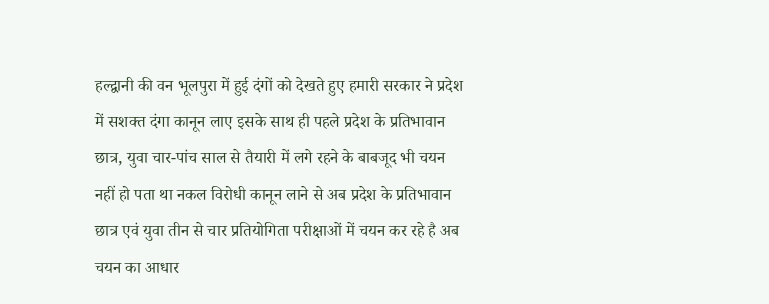हल्द्वानी की वन भूलपुरा में हुई दंगों को देखते हुए हमारी सरकार ने प्रदेश में सशक्त दंगा कानून लाए इसके साथ ही पहले प्रदेश के प्रतिभावान छात्र, युवा चार-पांच साल से तैयारी में लगे रहने के बाबजूद भी चयन नहीं हो पता था नकल विरोधी कानून लाने से अब प्रदेश के प्रतिभावान छात्र एवं युवा तीन से चार प्रतियोगिता परीक्षाओं में चयन कर रहे है अब चयन का आधार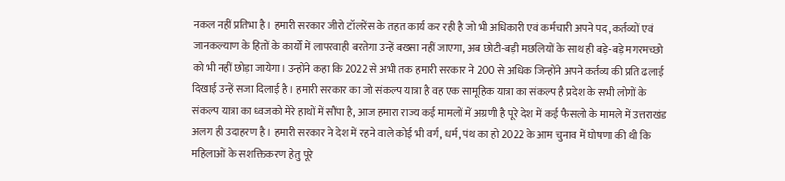नकल नहीं प्रतिभा है। हमारी सरकार जीरो टॉलरेंस के तहत कार्य कर रही है जो भी अधिकारी एवं कर्मचारी अपने पद, कर्तव्यों एवं जानकल्याण के हितों के कार्यों में लापरवाही बरतेगा उन्हें बख्सा नहीं जाएगा, अब छोटी-बड़ी मछलियों के साथ ही बड़े-बड़े मगरमच्छो को भी नहीं छोड़ा जायेगा। उन्होंने कहा कि 2022 से अभी तक हमारी सरकार ने 200 से अधिक जिन्होंने अपने कर्तव्य की प्रति ढलाई दिखाई उन्हें सजा दिलाई है। हमारी सरकार का जो संकल्प यात्रा है वह एक सामूहिक यात्रा का संकल्प है प्रदेश के सभी लोगों के संकल्प यात्रा का ध्वजको मेरे हाथों में सौंपा है, आज हमारा राज्य कई मामलों में अग्रणी है पूरे देश में कई फैसलो के मामले में उत्तराखंड अलग ही उदाहरण है। हमारी सरकार ने देश में रहने वाले कोई भी वर्ग, धर्म, पंथ का हो 2022 के आम चुनाव में घोषणा की थी कि महिलाओं के सशक्तिकरण हेतु पूरे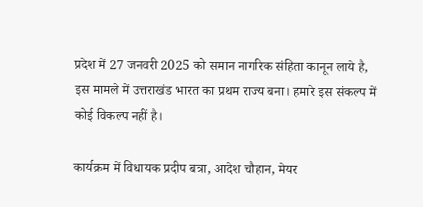प्रदेश में 27 जनवरी 2025 को समान नागरिक संहिता कानून लाये है, इस मामले में उत्तराखंड भारत का प्रथम राज्य बना। हमारे इस संकल्प में कोई विकल्प नहीं है।

कार्यक्रम में विधायक प्रदीप बत्रा, आदेश चौहान, मेयर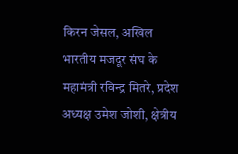किरन जेसल, अखिल भारतीय मजदूर संघ के महामंत्री रविन्द्र मितरे, प्रदेश अध्यक्ष उमेश जोशी, क्षेत्रीय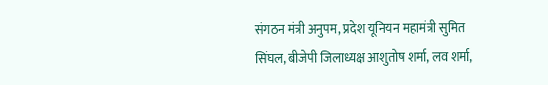संगठन मंत्री अनुपम, प्रदेश यूनियन महामंत्री सुमित सिंघल, बीजेपी जिलाध्यक्ष आशुतोष शर्मा, लव शर्मा,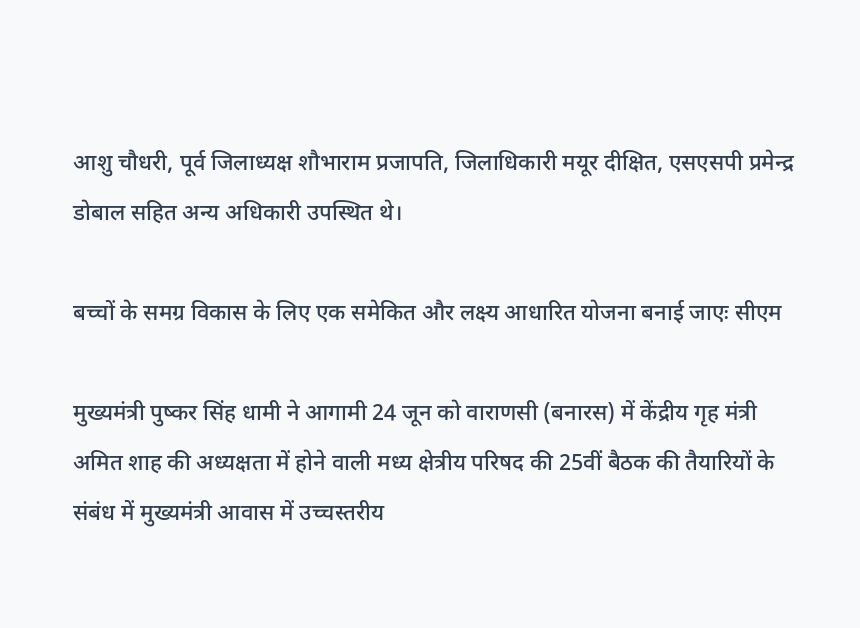आशु चौधरी, पूर्व जिलाध्यक्ष शौभाराम प्रजापति, जिलाधिकारी मयूर दीक्षित, एसएसपी प्रमेन्द्र डोबाल सहित अन्य अधिकारी उपस्थित थे।

बच्चों के समग्र विकास के लिए एक समेकित और लक्ष्य आधारित योजना बनाई जाएः सीएम

मुख्यमंत्री पुष्कर सिंह धामी ने आगामी 24 जून को वाराणसी (बनारस) में केंद्रीय गृह मंत्री अमित शाह की अध्यक्षता में होने वाली मध्य क्षेत्रीय परिषद की 25वीं बैठक की तैयारियों के संबंध में मुख्यमंत्री आवास में उच्चस्तरीय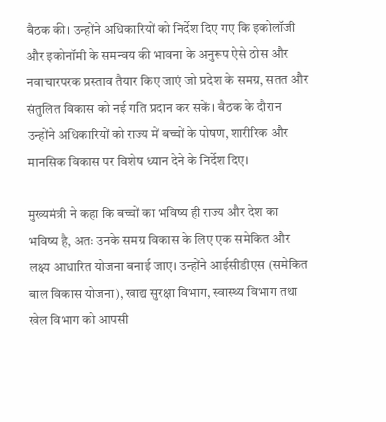बैठक की। उन्होंने अधिकारियों को निर्देश दिए गए कि इकोलॉजी और इकोनॉमी के समन्वय की भावना के अनुरूप ऐसे ठोस और नवाचारपरक प्रस्ताव तैयार किए जाएं जो प्रदेश के समग्र, सतत और संतुलित विकास को नई गति प्रदान कर सकें। बैठक के दौरान उन्होंने अधिकारियों को राज्य में बच्चों के पोषण, शारीरिक और मानसिक विकास पर विशेष ध्यान देने के निर्देश दिए।

मुख्यमंत्री ने कहा कि बच्चों का भविष्य ही राज्य और देश का भविष्य है, अतः उनके समग्र विकास के लिए एक समेकित और लक्ष्य आधारित योजना बनाई जाए। उन्होंने आईसीडीएस (समेकित बाल विकास योजना), खाद्य सुरक्षा विभाग, स्वास्थ्य विभाग तथा खेल विभाग को आपसी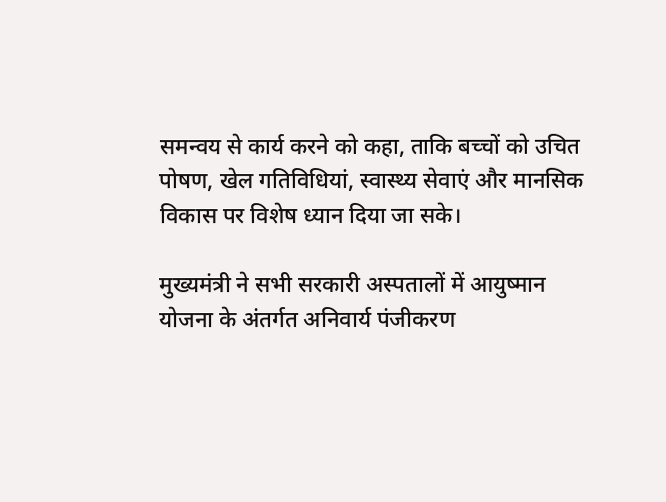समन्वय से कार्य करने को कहा, ताकि बच्चों को उचित पोषण, खेल गतिविधियां, स्वास्थ्य सेवाएं और मानसिक विकास पर विशेष ध्यान दिया जा सके।

मुख्यमंत्री ने सभी सरकारी अस्पतालों में आयुष्मान योजना के अंतर्गत अनिवार्य पंजीकरण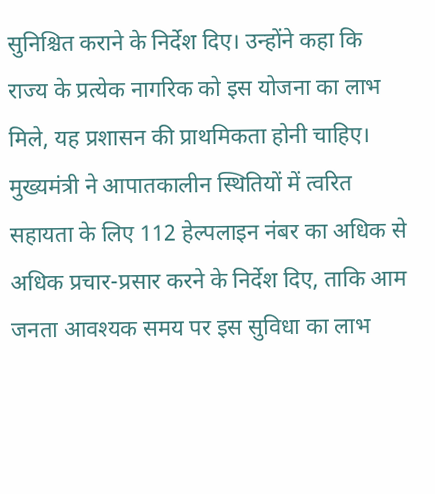सुनिश्चित कराने के निर्देश दिए। उन्होंने कहा कि राज्य के प्रत्येक नागरिक को इस योजना का लाभ मिले, यह प्रशासन की प्राथमिकता होनी चाहिए। मुख्यमंत्री ने आपातकालीन स्थितियों में त्वरित सहायता के लिए 112 हेल्पलाइन नंबर का अधिक से अधिक प्रचार-प्रसार करने के निर्देश दिए, ताकि आम जनता आवश्यक समय पर इस सुविधा का लाभ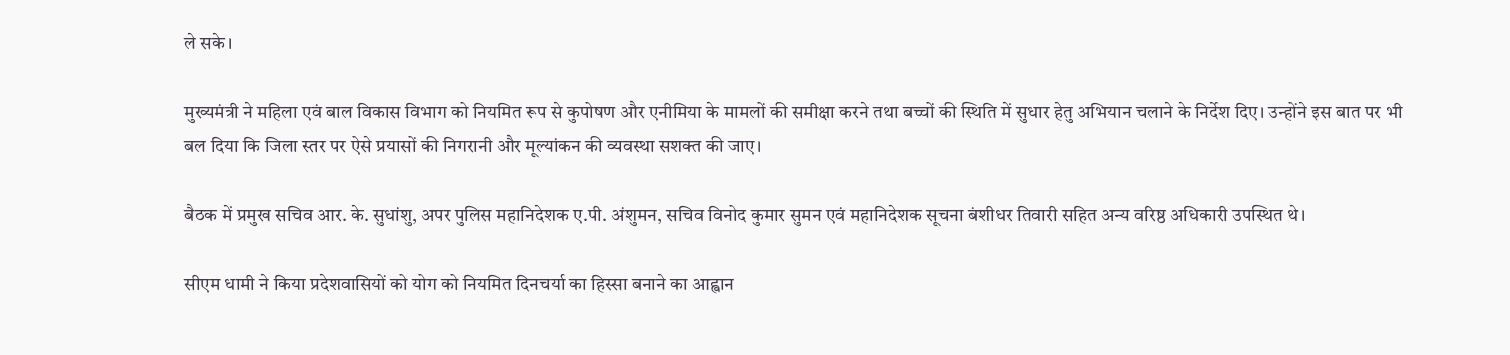ले सके।

मुख्यमंत्री ने महिला एवं बाल विकास विभाग को नियमित रूप से कुपोषण और एनीमिया के मामलों की समीक्षा करने तथा बच्चों की स्थिति में सुधार हेतु अभियान चलाने के निर्देश दिए। उन्होंने इस बात पर भी बल दिया कि जिला स्तर पर ऐसे प्रयासों की निगरानी और मूल्यांकन की व्यवस्था सशक्त की जाए।

बैठक में प्रमुख सचिव आर. के. सुधांशु, अपर पुलिस महानिदेशक ए.पी. अंशुमन, सचिव विनोद कुमार सुमन एवं महानिदेशक सूचना बंशीधर तिवारी सहित अन्य वरिष्ठ अधिकारी उपस्थित थे।

सीएम धामी ने किया प्रदेशवासियों को योग को नियमित दिनचर्या का हिस्सा बनाने का आह्वान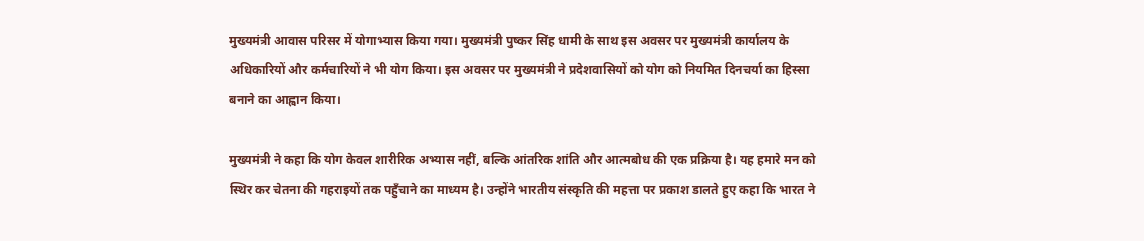मुख्यमंत्री आवास परिसर में योगाभ्यास किया गया। मुख्यमंत्री पुष्कर सिंह धामी के साथ इस अवसर पर मुख्यमंत्री कार्यालय के अधिकारियों और कर्मचारियों ने भी योग किया। इस अवसर पर मुख्यमंत्री ने प्रदेशवासियों को योग को नियमित दिनचर्या का हिस्सा बनाने का आह्वान किया।

मुख्यमंत्री ने कहा कि योग केवल शारीरिक अभ्यास नहीं, बल्कि आंतरिक शांति और आत्मबोध की एक प्रक्रिया है। यह हमारे मन को स्थिर कर चेतना की गहराइयों तक पहुँचाने का माध्यम है। उन्होंने भारतीय संस्कृति की महत्ता पर प्रकाश डालते हुए कहा कि भारत ने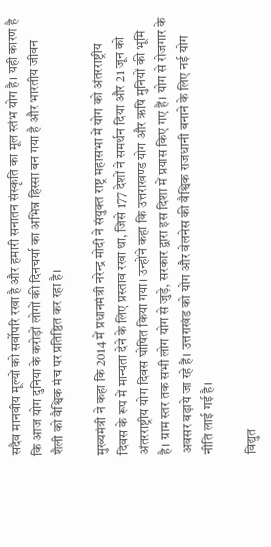सदैव मानवीय मूल्यों को सर्वोपरि रखा है और हमारी सनातन संस्कृति का मूल स्तंभ योग है। यही कारण है कि आज योग दुनिया के करोड़ों लोगों की दिनचर्या का अभिन्न हिस्सा बन गया है और भारतीय जीवन शैली को वैश्विक मंच पर प्रतिष्ठित कर रहा है।

मुख्यमंत्री ने कहा कि 2014 में प्रधानमंत्री नरेन्द्र मोदी ने संयुक्त राष्ट्र महासभा में योग को अंतरराष्ट्रीय दिवस के रूप में मान्यता देने के लिए प्रस्ताव रखा था, जिसे 177 देशों ने समर्थन दिया और 21 जून को अंतरराष्ट्रीय योग दिवस घोषित किया गया। उन्होंने कहा कि उत्तराखण्ड योग और ऋषि मुनियों की भूमि है। ग्राम स्तर तक सभी लोग योग से जुड़े, सरकार द्वारा इस दिशा में प्रयास किए गए हैं। योग से रोजगार के अवसर बढ़ाये जा रहे हैं। उत्तराखंड को योग और वेलनेस की वैश्विक राजधानी बनाने के लिए नई योग नीति लाई गई है।

विद्युत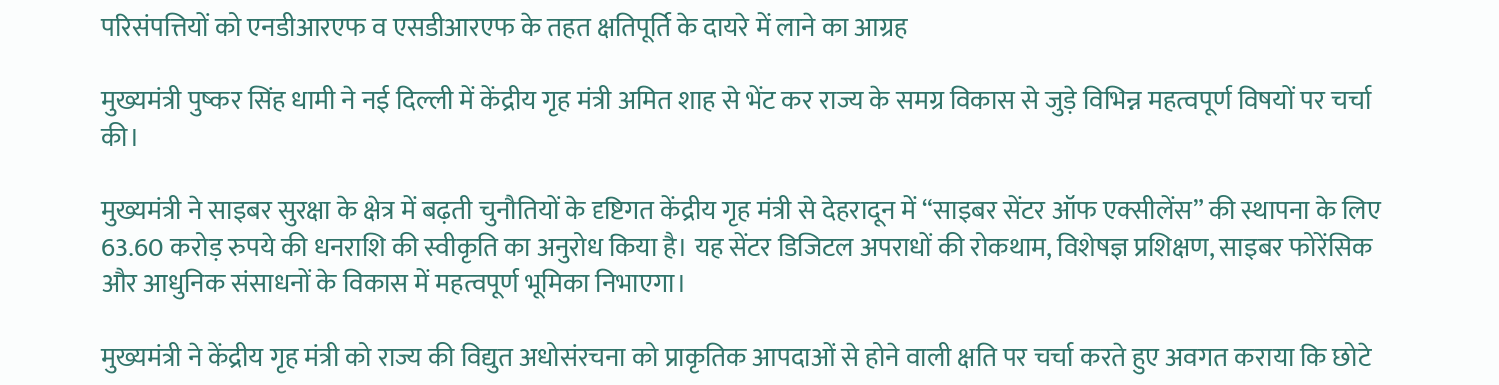परिसंपत्तियों को एनडीआरएफ व एसडीआरएफ के तहत क्षतिपूर्ति के दायरे में लाने का आग्रह

मुख्यमंत्री पुष्कर सिंह धामी ने नई दिल्ली में केंद्रीय गृह मंत्री अमित शाह से भेंट कर राज्य के समग्र विकास से जुड़े विभिन्न महत्वपूर्ण विषयों पर चर्चा की।

मुख्यमंत्री ने साइबर सुरक्षा के क्षेत्र में बढ़ती चुनौतियों के दृष्टिगत केंद्रीय गृह मंत्री से देहरादून में “साइबर सेंटर ऑफ एक्सीलेंस” की स्थापना के लिए 63.60 करोड़ रुपये की धनराशि की स्वीकृति का अनुरोध किया है। यह सेंटर डिजिटल अपराधों की रोकथाम, विशेषज्ञ प्रशिक्षण, साइबर फोरेंसिक और आधुनिक संसाधनों के विकास में महत्वपूर्ण भूमिका निभाएगा।

मुख्यमंत्री ने केंद्रीय गृह मंत्री को राज्य की विद्युत अधोसंरचना को प्राकृतिक आपदाओं से होने वाली क्षति पर चर्चा करते हुए अवगत कराया कि छोटे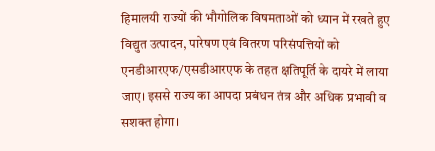हिमालयी राज्यों की भौगोलिक विषमताओं को ध्यान में रखते हुए विद्युत उत्पादन, पारेषण एवं वितरण परिसंपत्तियों को एनडीआरएफ/एसडीआरएफ के तहत क्षतिपूर्ति के दायरे में लाया जाए। इससे राज्य का आपदा प्रबंधन तंत्र और अधिक प्रभावी व सशक्त होगा।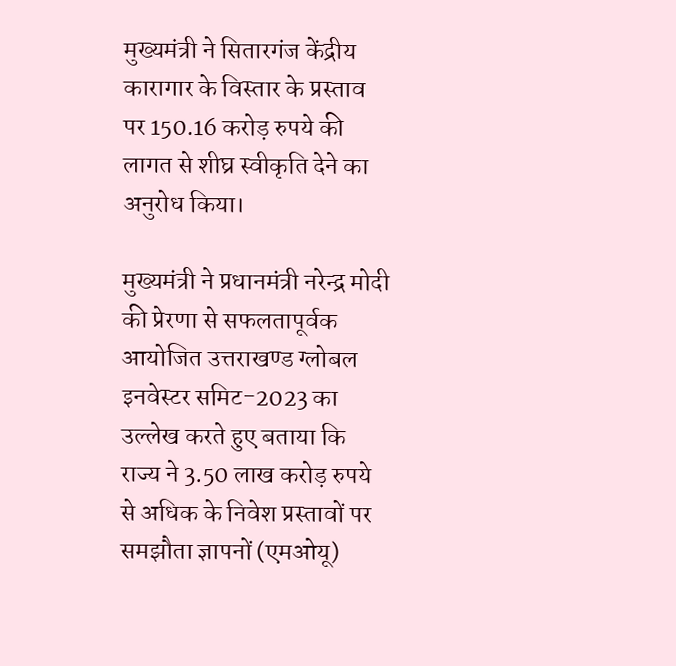मुख्यमंत्री ने सितारगंज केंद्रीय कारागार के विस्तार के प्रस्ताव पर 150.16 करोड़ रुपये की लागत से शीघ्र स्वीकृति देने का अनुरोध किया।

मुख्यमंत्री ने प्रधानमंत्री नरेन्द्र मोदी की प्रेरणा से सफलतापूर्वक आयोजित उत्तराखण्ड ग्लोबल इनवेस्टर समिट-2023 का उल्लेख करते हुए बताया कि राज्य ने 3.50 लाख करोड़ रुपये से अधिक के निवेश प्रस्तावों पर समझौता ज्ञापनों (एमओयू)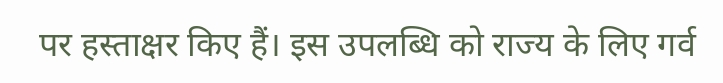पर हस्ताक्षर किए हैं। इस उपलब्धि को राज्य के लिए गर्व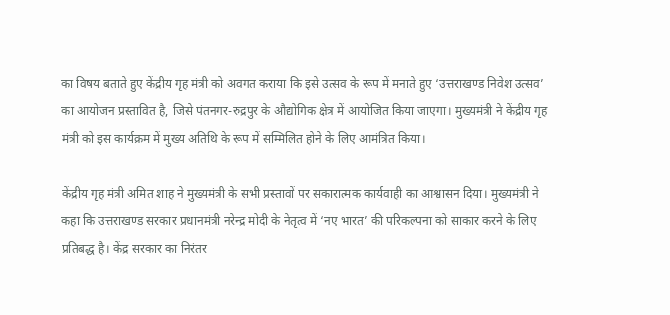का विषय बताते हुए केंद्रीय गृह मंत्री को अवगत कराया कि इसे उत्सव के रूप में मनाते हुए ‘उत्तराखण्ड निवेश उत्सव’ का आयोजन प्रस्तावित है, जिसे पंतनगर-रुद्रपुर के औद्योगिक क्षेत्र में आयोजित किया जाएगा। मुख्यमंत्री ने केंद्रीय गृह मंत्री को इस कार्यक्रम में मुख्य अतिथि के रूप में सम्मिलित होने के लिए आमंत्रित किया।

केंद्रीय गृह मंत्री अमित शाह ने मुख्यमंत्री के सभी प्रस्तावों पर सकारात्मक कार्यवाही का आश्वासन दिया। मुख्यमंत्री ने कहा कि उत्तराखण्ड सरकार प्रधानमंत्री नरेन्द्र मोदी के नेतृत्व में ‘नए भारत’ की परिकल्पना को साकार करने के लिए प्रतिबद्ध है। केंद्र सरकार का निरंतर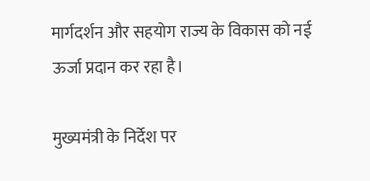मार्गदर्शन और सहयोग राज्य के विकास को नई ऊर्जा प्रदान कर रहा है।

मुख्यमंत्री के निर्देश पर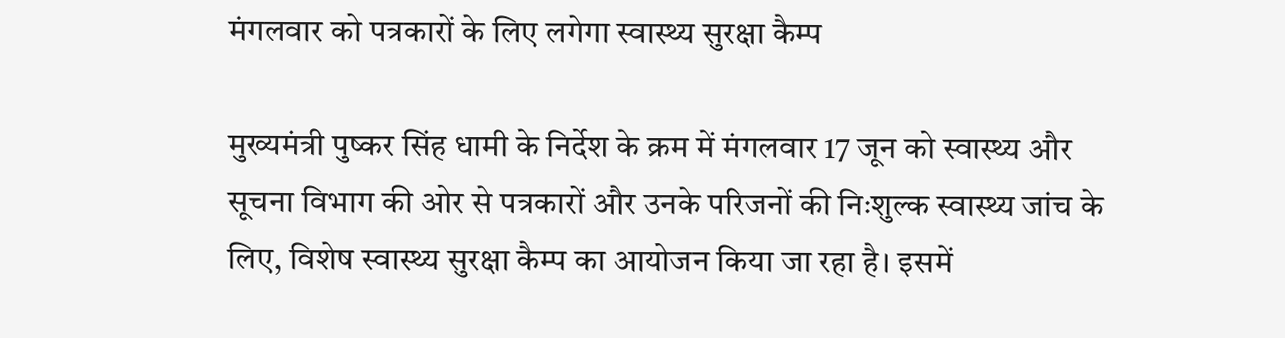मंगलवार को पत्रकारों के लिए लगेगा स्वास्थ्य सुरक्षा कैम्प

मुख्यमंत्री पुष्कर सिंह धामी के निर्देश के क्रम में मंगलवार 17 जून को स्वास्थ्य और सूचना विभाग की ओर से पत्रकारों और उनके परिजनों की निःशुल्क स्वास्थ्य जांच के लिए, विशेष स्वास्थ्य सुरक्षा कैम्प का आयोजन किया जा रहा है। इसमें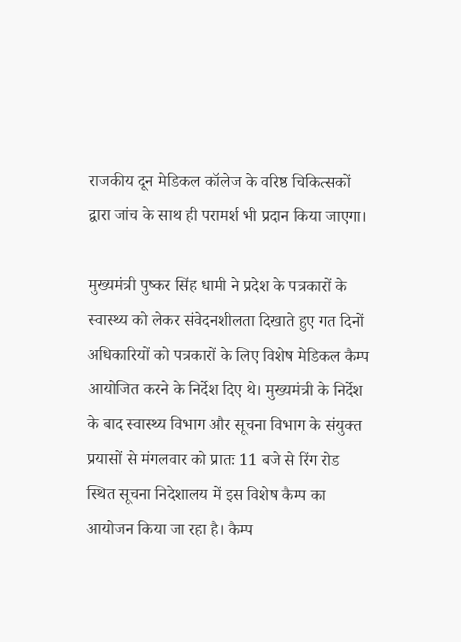राजकीय दून मेडिकल कॉलेज के वरिष्ठ चिकित्सकों द्वारा जांच के साथ ही परामर्श भी प्रदान किया जाएगा।

मुख्यमंत्री पुष्कर सिंह धामी ने प्रदेश के पत्रकारों के स्वास्थ्य को लेकर संवेदनशीलता दिखाते हुए गत दिनों अधिकारियों को पत्रकारों के लिए विशेष मेडिकल कैम्प आयोजित करने के निर्देश दिए थे। मुख्यमंत्री के निर्देश के बाद स्वास्थ्य विभाग और सूचना विभाग के संयुक्त प्रयासों से मंगलवार को प्रातः 11 बजे से रिंग रोड स्थित सूचना निदेशालय में इस विशेष कैम्प का आयोजन किया जा रहा है। कैम्प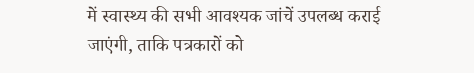में स्वास्थ्य की सभी आवश्यक जांचें उपलब्ध कराई जाएंगी, ताकि पत्रकारों को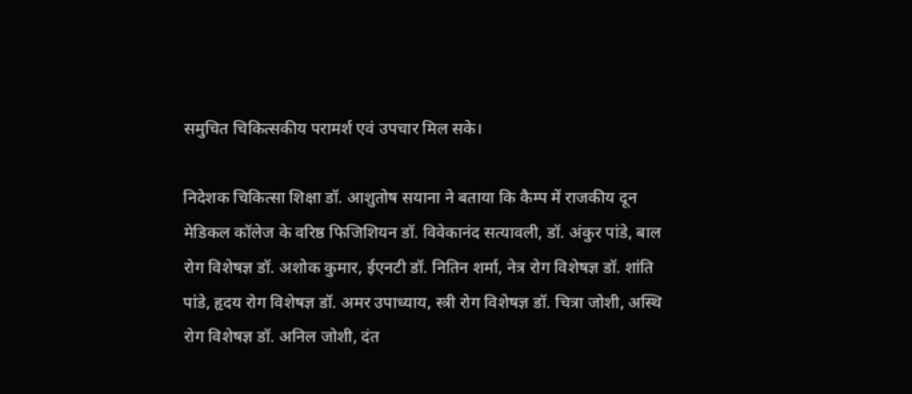समुचित चिकित्सकीय परामर्श एवं उपचार मिल सके।

निदेशक चिकित्सा शिक्षा डॉ. आशुतोष सयाना ने बताया कि कैम्प में राजकीय दून मेडिकल कॉलेज के वरिष्ठ फिजिशियन डॉ. विवेकानंद सत्यावली, डॉ. अंकुर पांडे, बाल रोग विशेषज्ञ डॉ. अशोक कुमार, ईएनटी डॉ. नितिन शर्मा, नेत्र रोग विशेषज्ञ डॉ. शांति पांडे, हृदय रोग विशेषज्ञ डॉ. अमर उपाध्याय, स्त्री रोग विशेषज्ञ डॉ. चित्रा जोशी, अस्थि रोग विशेषज्ञ डॉ. अनिल जोशी, दंत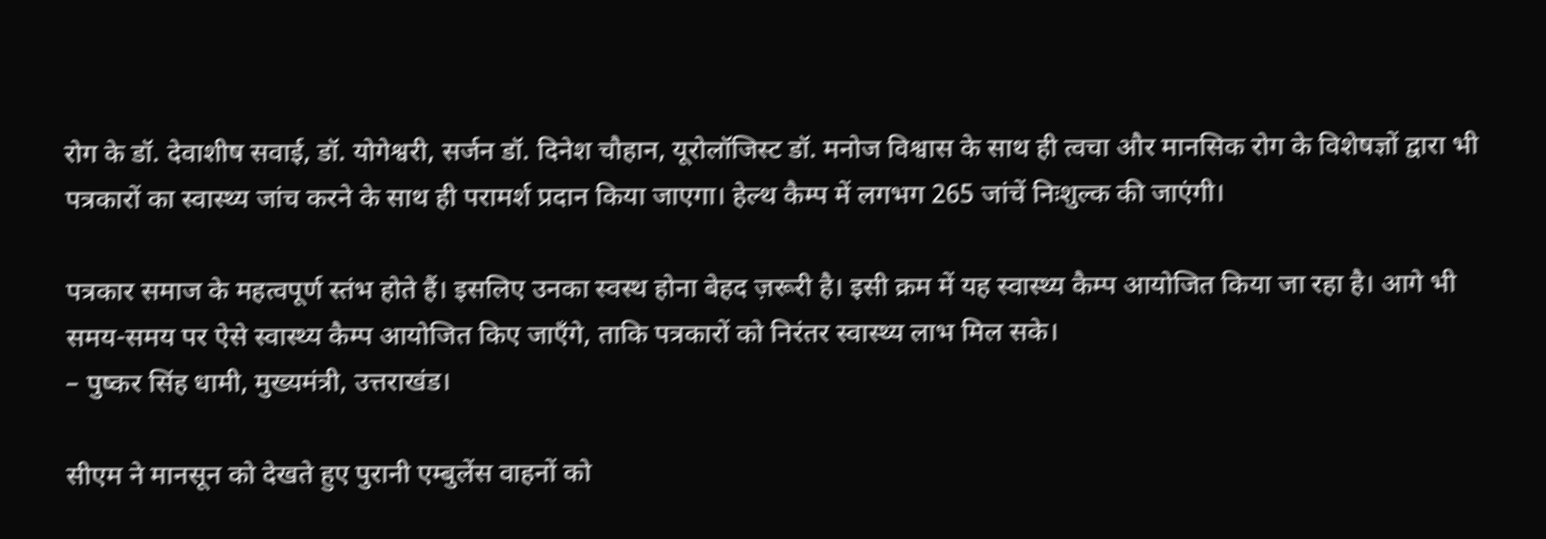रोग के डॉ. देवाशीष सवाई, डॉ. योगेश्वरी, सर्जन डॉ. दिनेश चौहान, यूरोलॉजिस्ट डॉ. मनोज विश्वास के साथ ही त्वचा और मानसिक रोग के विशेषज्ञों द्वारा भी पत्रकारों का स्वास्थ्य जांच करने के साथ ही परामर्श प्रदान किया जाएगा। हेल्थ कैम्प में लगभग 265 जांचें निःशुल्क की जाएंगी।

पत्रकार समाज के महत्वपूर्ण स्तंभ होते हैं। इसलिए उनका स्वस्थ होना बेहद ज़रूरी है। इसी क्रम में यह स्वास्थ्य कैम्प आयोजित किया जा रहा है। आगे भी समय-समय पर ऐसे स्वास्थ्य कैम्प आयोजित किए जाएँगे, ताकि पत्रकारों को निरंतर स्वास्थ्य लाभ मिल सके।
– पुष्कर सिंह धामी, मुख्यमंत्री, उत्तराखंड।

सीएम ने मानसून को देखते हुए पुरानी एम्बुलेंस वाहनों को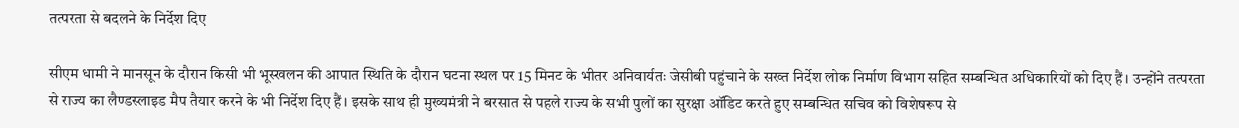तत्परता से बदलने के निर्देश दिए

सीएम धामी ने मानसून के दौरान किसी भी भूस्खलन की आपात स्थिति के दौरान घटना स्थल पर 15 मिनट के भीतर अनिवार्यतः जेसीबी पहुंचाने के सख्त निर्देश लोक निर्माण विभाग सहित सम्बन्धित अधिकारियों को दिए हैं। उन्होंने तत्परता से राज्य का लैण्डस्लाइड मैप तैयार करने के भी निर्देश दिए हैं। इसके साथ ही मुख्यमंत्री ने बरसात से पहले राज्य के सभी पुलों का सुरक्षा ऑडिट करते हुए सम्बन्धित सचिव को विशेषरूप से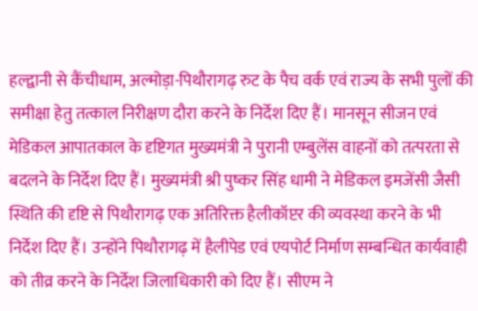हल्द्वानी से कैंचीधाम, अल्मोड़ा-पिथौरागढ़ रुट के पैच वर्क एवं राज्य के सभी पुलों की समीक्षा हेतु तत्काल निरीक्षण दौरा करने के निर्देश दिए हैं। मानसून सीजन एवं मेडिकल आपातकाल के दृष्टिगत मुख्यमंत्री ने पुरानी एम्बुलेंस वाहनों को तत्परता से बदलने के निर्देश दिए हैं। मुख्यमंत्री श्री पुष्कर सिंह धामी ने मेडिकल इमजेंसी जैसी स्थिति की दृष्टि से पिथौरागढ़ एक अतिरिक्त हैलीकॉप्टर की व्यवस्था करने के भी निर्देश दिए हैं। उन्होंने पिथौरागढ़ में हैलीपेड एवं एयपोर्ट निर्माण सम्बन्धित कार्यवाही को तीव्र करने के निर्देश जिलाधिकारी को दिए हैं। सीएम ने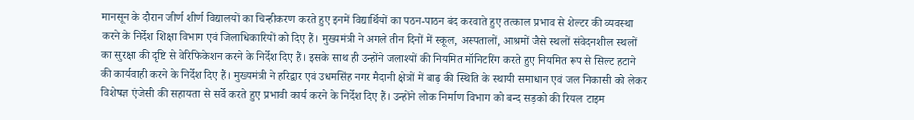मानसून के दौरान जीर्ण शीर्ण विद्यालयों का चिन्हीकरण करते हुए इनमें विद्यार्थियों का पठन-पाठन बंद करवाते हुए तत्काल प्रभाव से शेल्टर की व्यवस्था करने के निर्देश शिक्षा विभाग एवं जिलाधिकारियों को दिए हैं। मुख्यमंत्री ने अगले तीन दिनों में स्कूल, अस्पतालों, आश्रमों जैसे स्थलों संवेदनशील स्थलों का सुरक्षा की दृष्टि से वेरिफिकेशन करने के निर्देश दिए हैं। इसके साथ ही उन्होंने जलाश्यों की नियमित मॉनिटरिंग करते हुए नियमित रूप से सिल्ट हटाने की कार्यवाही करने के निर्देश दिए हैं। मुख्यमंत्री ने हरिद्वार एवं उधमसिंह नगर मैदानी क्षेत्रों में बाढ़ की स्थिति के स्थायी समाधान एवं जल निकासी को लेकर विशेषज्ञ एंजेसी की सहायता से सर्वे करते हुए प्रभावी कार्य करने के निर्देश दिए हैं। उन्होंने लोक निर्माण विभाग को बन्द सड़को की रियल टाइम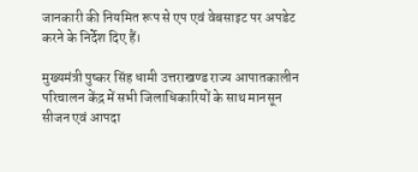जानकारी की नियमित रूप से एप एवं वेबसाइट पर अपडेट करने के निर्देश दिए हैं।

मुख्यमंत्री पुष्कर सिंह धामी उत्तराखण्ड राज्य आपातकालीन परिचालन केंद्र में सभी जिलाधिकारियों के साथ मानसून सीजन एवं आपदा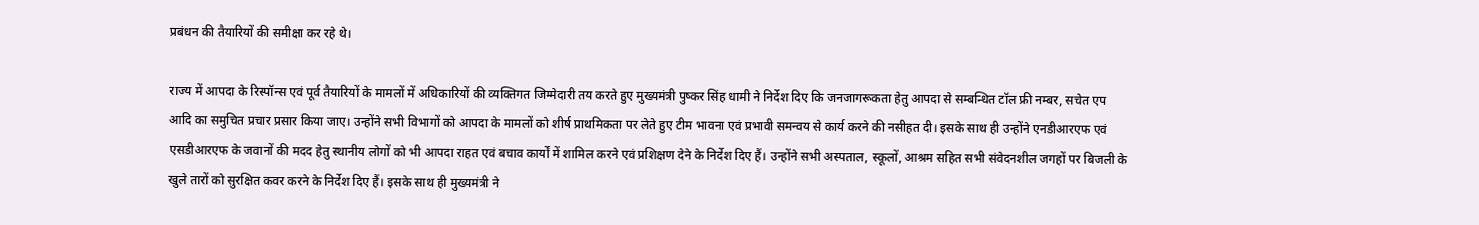प्रबंधन की तैयारियों की समीक्षा कर रहे थे।

राज्य में आपदा के रिस्पॉन्स एवं पूर्व तैयारियों के मामलों में अधिकारियों की व्यक्तिगत जिम्मेदारी तय करते हुए मुख्यमंत्री पुष्कर सिंह धामी ने निर्देश दिए कि जनजागरूकता हेतु आपदा से सम्बन्धित टॉल फ्री नम्बर, सचेत एप आदि का समुचित प्रचार प्रसार किया जाए। उन्होंने सभी विभागों को आपदा के मामलों को शीर्ष प्राथमिकता पर लेते हुए टीम भावना एवं प्रभावी समन्वय से कार्य करने की नसीहत दी। इसके साथ ही उन्होंने एनडीआरएफ एवं एसडीआरएफ के जवानों की मदद हेतु स्थानीय लोगों को भी आपदा राहत एवं बचाव कार्यों में शामिल करने एवं प्रशिक्षण देने के निर्देश दिए हैं। उन्होंने सभी अस्पताल, स्कूलों, आश्रम सहित सभी संवेदनशील जगहों पर बिजली के खुले तारों को सुरक्षित कवर करने के निर्देश दिए हैं। इसके साथ ही मुख्यमंत्री ने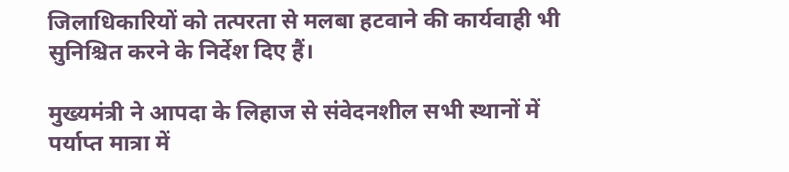जिलाधिकारियों को तत्परता से मलबा हटवाने की कार्यवाही भी सुनिश्चित करने के निर्देश दिए हैं।

मुख्यमंत्री ने आपदा के लिहाज से संवेदनशील सभी स्थानों में पर्याप्त मात्रा में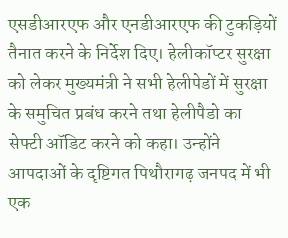एसडीआरएफ और एनडीआरएफ की टुकड़ियों तैनात करने के निर्देश दिए। हेलीकॉप्टर सुरक्षा को लेकर मुख्यमंत्री ने सभी हेलीपेडों में सुरक्षा के समुचित प्रबंध करने तथा हेलीपैडो का सेफ्टी ऑडिट करने को कहा। उन्होंने आपदाओं के दृष्टिगत पिथौरागढ़ जनपद में भी एक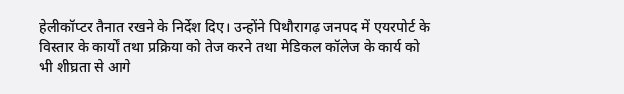हेलीकॉप्टर तैनात रखने के निर्देश दिए। उन्होंने पिथौरागढ़ जनपद में एयरपोर्ट के विस्तार के कार्यों तथा प्रक्रिया को तेज करने तथा मेडिकल कॉलेज के कार्य को भी शीघ्रता से आगे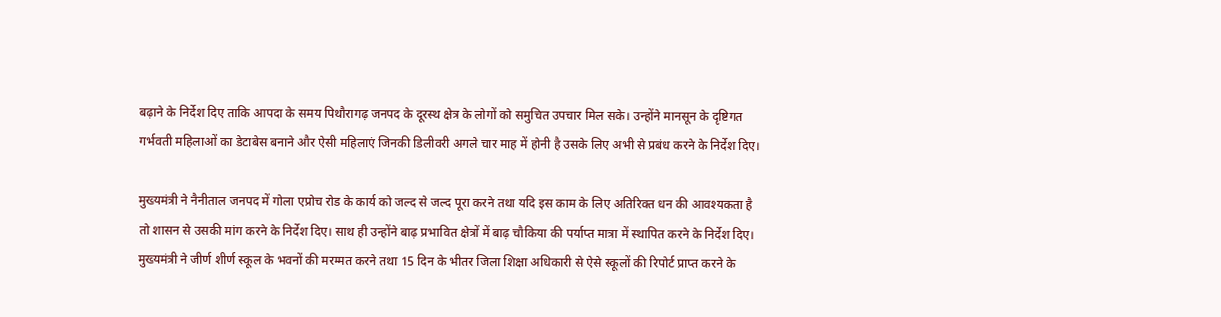बढ़ाने के निर्देश दिए ताकि आपदा के समय पिथौरागढ़ जनपद के दूरस्थ क्षेत्र के लोगों को समुचित उपचार मिल सके। उन्होंने मानसून के दृष्टिगत गर्भवती महिलाओं का डेटाबेस बनाने और ऐसी महिलाएं जिनकी डिलीवरी अगले चार माह में होनी है उसके लिए अभी से प्रबंध करने के निर्देश दिए।

मुख्यमंत्री ने नैनीताल जनपद में गोला एप्रोच रोड के कार्य को जल्द से जल्द पूरा करने तथा यदि इस काम के लिए अतिरिक्त धन की आवश्यकता है तो शासन से उसकी मांग करने के निर्देश दिए। साथ ही उन्होंने बाढ़ प्रभावित क्षेत्रों में बाढ़ चौकिया की पर्याप्त मात्रा में स्थापित करने के निर्देश दिए। मुख्यमंत्री ने जीर्ण शीर्ण स्कूल के भवनों की मरम्मत करने तथा 15 दिन के भीतर जिला शिक्षा अधिकारी से ऐसे स्कूलों की रिपोर्ट प्राप्त करने के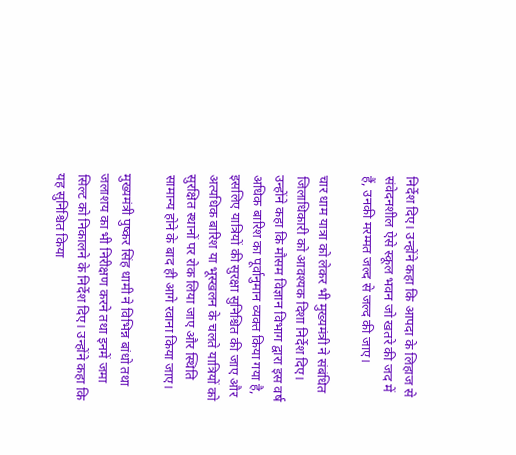निर्देश दिए। उन्होंने कहा कि आपदा के लिहाज से संवेदनशील ऐसे स्कूल भवन जो खतरे की जद में हैं, उनकी मरम्मत जल्द से जल्द की जाए।

चार धाम यात्रा को लेकर भी मुख्यमंत्री ने संबंधित जिलाधिकारी को आवश्यक दिशा निर्देश दिए। उन्होंने कहा कि मौसम विज्ञान विभाग द्वारा इस वर्ष अधिक बारिश का पूर्वानुमान व्यक्त किया गया है, इसलिए यात्रियों की सुरक्षा सुनिश्चित की जाए और अत्यधिक बारिश या भूस्खलन के चलते यात्रियों को सुरक्षित स्थानों पर रोक लिया जाए और स्थिति सामान्य होने के बाद ही आगे रवाना किया जाए।

मुख्यमंत्री पुष्कर सिंह धामी ने विभिन्न बांधो तथा जलाशय का भी निरीक्षण करने तथा इनमें जमा सिल्ट को निकालने के निर्देश दिए। उन्होंने कहा कि यह सुनिश्चित किया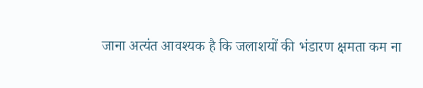जाना अत्यंत आवश्यक है कि जलाशयों की भंडारण क्षमता कम ना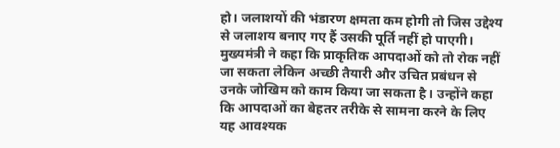हो। जलाशयों की भंडारण क्षमता कम होगी तो जिस उद्देश्य से जलाशय बनाए गए हैं उसकी पूर्ति नहीं हो पाएगी। मुख्यमंत्री ने कहा कि प्राकृतिक आपदाओं को तो रोक नहीं जा सकता लेकिन अच्छी तैयारी और उचित प्रबंधन से उनके जोखिम को काम किया जा सकता है। उन्होंने कहा कि आपदाओं का बेहतर तरीके से सामना करने के लिए यह आवश्यक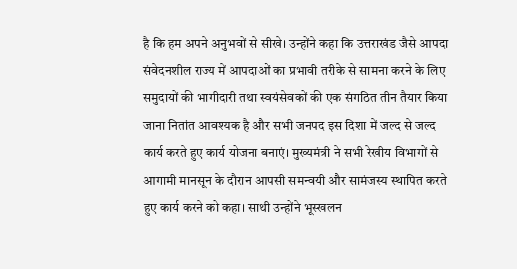है कि हम अपने अनुभवों से सीखे। उन्होंने कहा कि उत्तराखंड जैसे आपदा संवेदनशील राज्य में आपदाओं का प्रभावी तरीके से सामना करने के लिए समुदायों की भागीदारी तथा स्वयंसेवकों की एक संगठित तीन तैयार किया जाना नितांत आवश्यक है और सभी जनपद इस दिशा में जल्द से जल्द कार्य करते हुए कार्य योजना बनाएं। मुख्यमंत्री ने सभी रेखीय विभागों से आगामी मानसून के दौरान आपसी समन्वयी और सामंजस्य स्थापित करते हुए कार्य करने को कहा। साथी उन्होंने भूस्खलन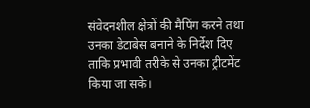संवेदनशील क्षेत्रों की मैपिंग करने तथा उनका डेटाबेस बनाने के निर्देश दिए ताकि प्रभावी तरीके से उनका ट्रीटमेंट किया जा सके।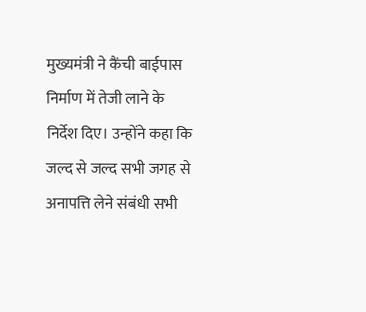मुख्यमंत्री ने कैंची बाईपास निर्माण में तेजी लाने के निर्देश दिए। उन्होंने कहा कि जल्द से जल्द सभी जगह से अनापत्ति लेने संबंधी सभी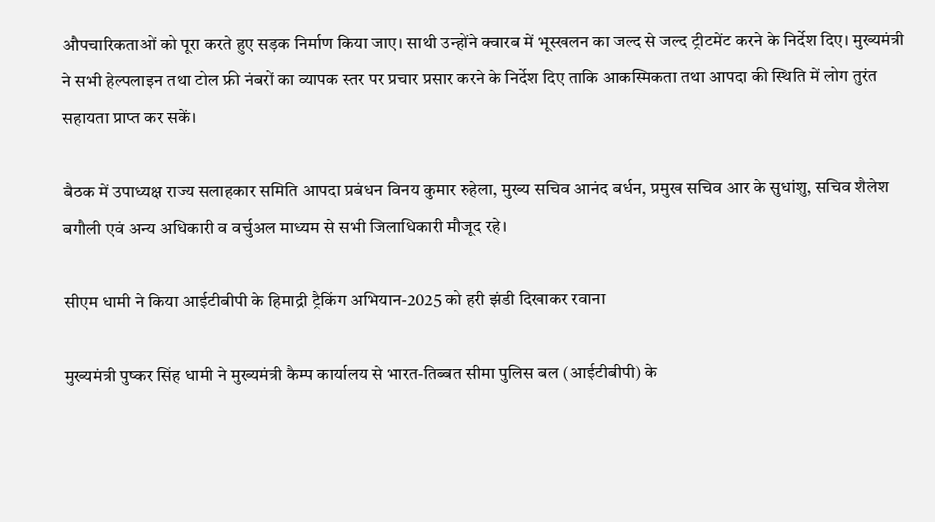औपचारिकताओं को पूरा करते हुए सड़क निर्माण किया जाए। साथी उन्होंने क्वारब में भूस्खलन का जल्द से जल्द ट्रीटमेंट करने के निर्देश दिए। मुख्यमंत्री ने सभी हेल्पलाइन तथा टोल फ्री नंबरों का व्यापक स्तर पर प्रचार प्रसार करने के निर्देश दिए ताकि आकस्मिकता तथा आपदा की स्थिति में लोग तुरंत सहायता प्राप्त कर सकें।

बैठक में उपाध्यक्ष राज्य सलाहकार समिति आपदा प्रबंधन विनय कुमार रुहेला, मुख्य सचिव आनंद बर्धन, प्रमुख सचिव आर के सुधांशु, सचिव शैलेश बगौली एवं अन्य अधिकारी व वर्चुअल माध्यम से सभी जिलाधिकारी मौजूद रहे।

सीएम धामी ने किया आईटीबीपी के हिमाद्री ट्रैकिंग अभियान-2025 को हरी झंडी दिखाकर रवाना

मुख्यमंत्री पुष्कर सिंह धामी ने मुख्यमंत्री कैम्प कार्यालय से भारत-तिब्बत सीमा पुलिस बल (आईटीबीपी) के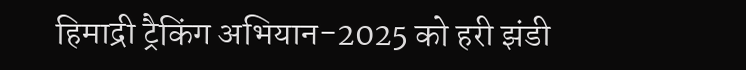हिमाद्री ट्रैकिंग अभियान-2025 को हरी झंडी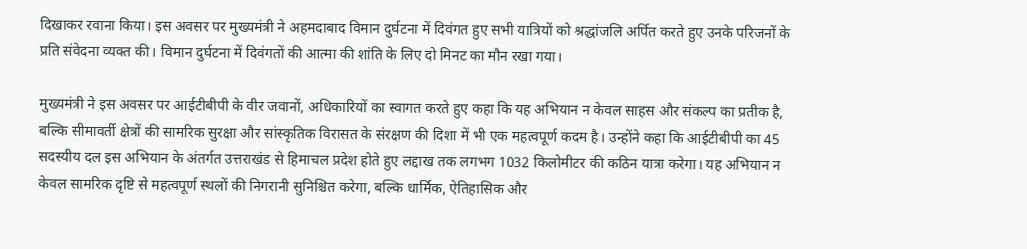दिखाकर रवाना किया। इस अवसर पर मुख्यमंत्री ने अहमदाबाद विमान दुर्घटना में दिवंगत हुए सभी यात्रियों को श्रद्धांजलि अर्पित करते हुए उनके परिजनों के प्रति संवेदना व्यक्त की। विमान दुर्घटना में दिवंगतों की आत्मा की शांति के लिए दो मिनट का मौन रखा गया।

मुख्यमंत्री ने इस अवसर पर आईटीबीपी के वीर जवानों, अधिकारियों का स्वागत करते हुए कहा कि यह अभियान न केवल साहस और संकल्प का प्रतीक है, बल्कि सीमावर्ती क्षेत्रों की सामरिक सुरक्षा और सांस्कृतिक विरासत के संरक्षण की दिशा में भी एक महत्वपूर्ण कदम है। उन्होंने कहा कि आईटीबीपी का 45 सदस्यीय दल इस अभियान के अंतर्गत उत्तराखंड से हिमाचल प्रदेश होते हुए लद्दाख तक लगभग 1032 किलोमीटर की कठिन यात्रा करेगा। यह अभियान न केवल सामरिक दृष्टि से महत्वपूर्ण स्थलों की निगरानी सुनिश्चित करेगा, बल्कि धार्मिक, ऐतिहासिक और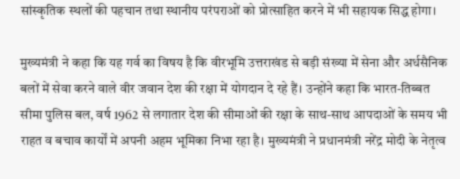सांस्कृतिक स्थलों की पहचान तथा स्थानीय परंपराओं को प्रोत्साहित करने में भी सहायक सिद्ध होगा।

मुख्यमंत्री ने कहा कि यह गर्व का विषय है कि वीरभूमि उत्तराखंड से बड़ी संख्या में सेना और अर्धसैनिक बलों में सेवा करने वाले वीर जवान देश की रक्षा में योगदान दे रहे हैं। उन्होंने कहा कि भारत-तिब्बत सीमा पुलिस बल, वर्ष 1962 से लगातार देश की सीमाओं की रक्षा के साथ-साथ आपदाओं के समय भी राहत व बचाव कार्यों में अपनी अहम भूमिका निभा रहा है। मुख्यमंत्री ने प्रधानमंत्री नरेंद्र मोदी के नेतृत्व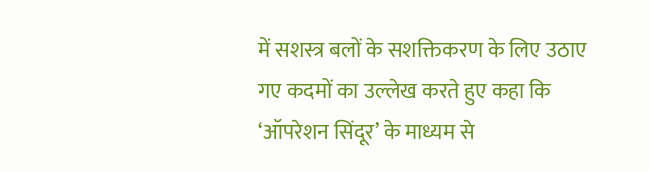में सशस्त्र बलों के सशक्तिकरण के लिए उठाए गए कदमों का उल्लेख करते हुए कहा कि ‘ऑपरेशन सिंदूर’ के माध्यम से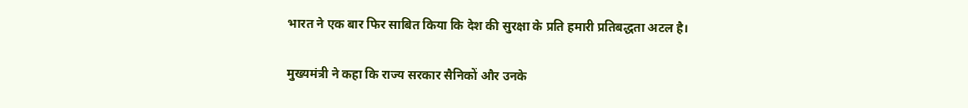भारत ने एक बार फिर साबित किया कि देश की सुरक्षा के प्रति हमारी प्रतिबद्धता अटल है।

मुख्यमंत्री ने कहा कि राज्य सरकार सैनिकों और उनके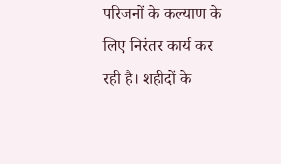परिजनों के कल्याण के लिए निरंतर कार्य कर रही है। शहीदों के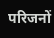परिजनों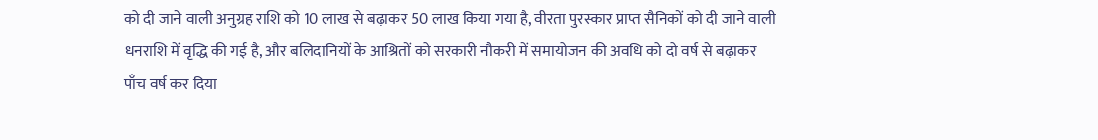को दी जाने वाली अनुग्रह राशि को 10 लाख से बढ़ाकर 50 लाख किया गया है, वीरता पुरस्कार प्राप्त सैनिकों को दी जाने वाली धनराशि में वृद्धि की गई है, और बलिदानियों के आश्रितों को सरकारी नौकरी में समायोजन की अवधि को दो वर्ष से बढ़ाकर पाँच वर्ष कर दिया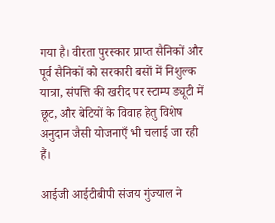गया है। वीरता पुरस्कार प्राप्त सैनिकों और पूर्व सैनिकों को सरकारी बसों में निशुल्क यात्रा, संपत्ति की खरीद पर स्टाम्प ड्यूटी में छूट, और बेटियों के विवाह हेतु विशेष अनुदान जैसी योजनाएँ भी चलाई जा रही हैं।

आईजी आईटीबीपी संजय गुंज्याल ने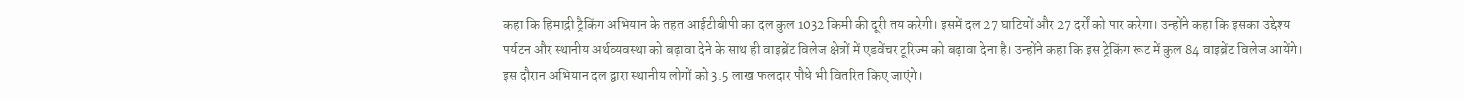कहा कि हिमाद्री ट्रैकिंग अभियान के तहत आईटीबीपी का दल कुल 1032 किमी की दूरी तय करेगी। इसमें दल 27 घाटियों और 27 दर्रों को पार करेगा। उन्होंने कहा कि इसका उद्देश्य पर्यटन और स्थानीय अर्थव्यवस्था को बढ़ावा देने के साथ ही वाइब्रेंट विलेज क्षेत्रों में एडवेंचर टूरिज्म को बढ़ावा देना है। उन्होंने कहा कि इस ट्रेकिंग रूट में कुल 84 वाइब्रेंट विलेज आयेंगे। इस दौरान अभियान दल द्वारा स्थानीय लोगों को 3.5 लाख फलदार पौधे भी वितरित किए जाएंगे।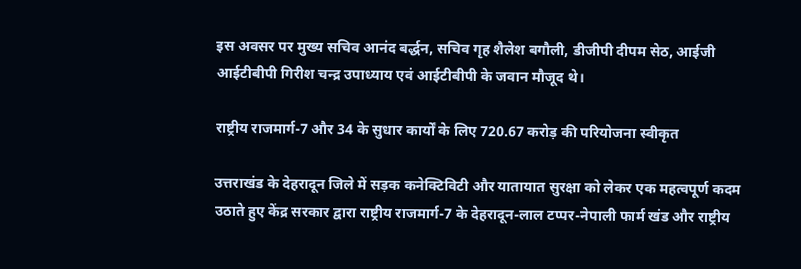इस अवसर पर मुख्य सचिव आनंद बर्द्धन, सचिव गृह शैलेश बगौली, डीजीपी दीपम सेठ, आईजी आईटीबीपी गिरीश चन्द्र उपाध्याय एवं आईटीबीपी के जवान मौजूद थे।

राष्ट्रीय राजमार्ग-7 और 34 के सुधार कार्यों के लिए 720.67 करोड़ की परियोजना स्वीकृत

उत्तराखंड के देहरादून जिले में सड़क कनेक्टिविटी और यातायात सुरक्षा को लेकर एक महत्वपूर्ण कदम उठाते हुए केंद्र सरकार द्वारा राष्ट्रीय राजमार्ग-7 के देहरादून-लाल टप्पर-नेपाली फार्म खंड और राष्ट्रीय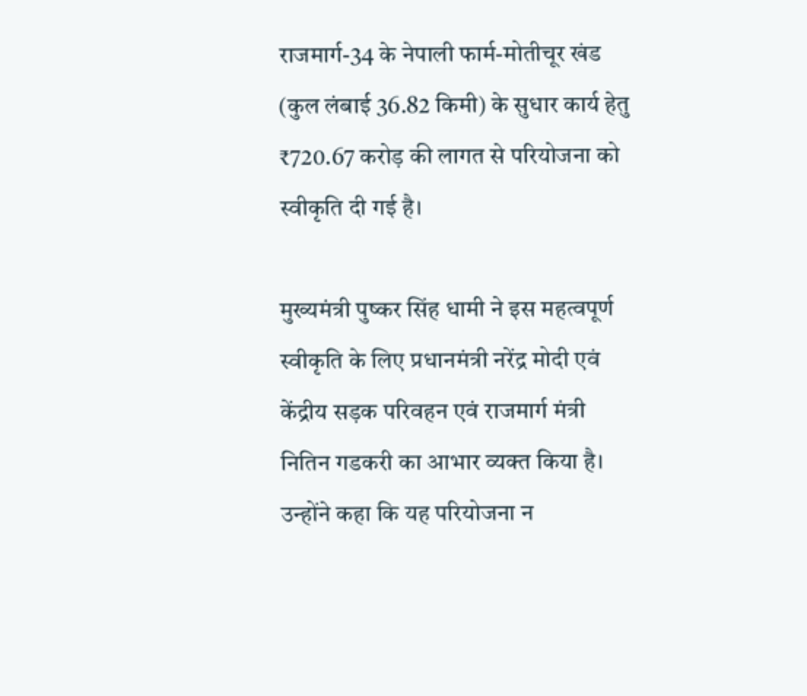राजमार्ग-34 के नेपाली फार्म-मोतीचूर खंड (कुल लंबाई 36.82 किमी) के सुधार कार्य हेतु ₹720.67 करोड़ की लागत से परियोजना को स्वीकृति दी गई है।

मुख्यमंत्री पुष्कर सिंह धामी ने इस महत्वपूर्ण स्वीकृति के लिए प्रधानमंत्री नरेंद्र मोदी एवं केंद्रीय सड़क परिवहन एवं राजमार्ग मंत्री नितिन गडकरी का आभार व्यक्त किया है। उन्होंने कहा कि यह परियोजना न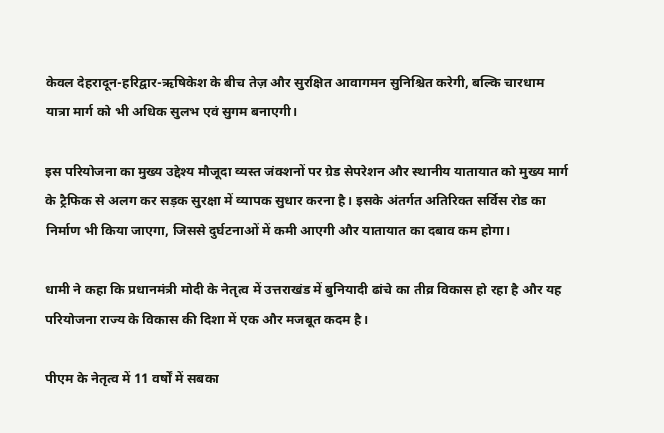केवल देहरादून-हरिद्वार-ऋषिकेश के बीच तेज़ और सुरक्षित आवागमन सुनिश्चित करेगी, बल्कि चारधाम यात्रा मार्ग को भी अधिक सुलभ एवं सुगम बनाएगी।

इस परियोजना का मुख्य उद्देश्य मौजूदा व्यस्त जंक्शनों पर ग्रेड सेपरेशन और स्थानीय यातायात को मुख्य मार्ग के ट्रैफिक से अलग कर सड़क सुरक्षा में व्यापक सुधार करना है। इसके अंतर्गत अतिरिक्त सर्विस रोड का निर्माण भी किया जाएगा, जिससे दुर्घटनाओं में कमी आएगी और यातायात का दबाव कम होगा।

धामी ने कहा कि प्रधानमंत्री मोदी के नेतृत्व में उत्तराखंड में बुनियादी ढांचे का तीव्र विकास हो रहा है और यह परियोजना राज्य के विकास की दिशा में एक और मजबूत कदम है।

पीएम के नेतृत्व में 11 वर्षों में सबका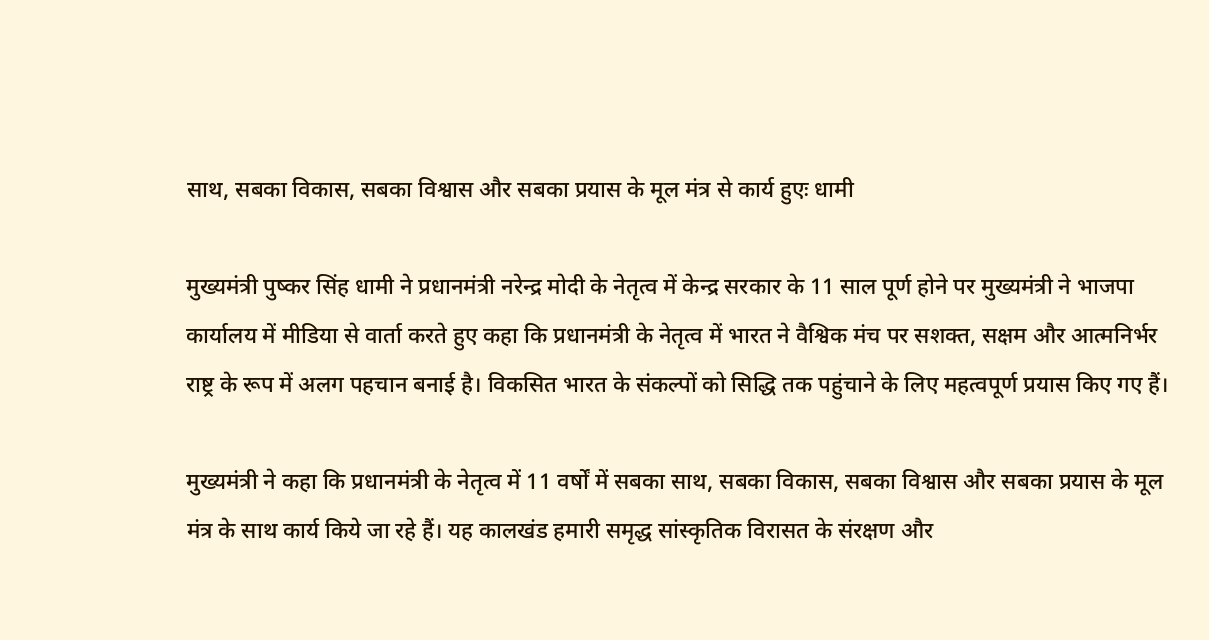साथ, सबका विकास, सबका विश्वास और सबका प्रयास के मूल मंत्र से कार्य हुएः धामी

मुख्यमंत्री पुष्कर सिंह धामी ने प्रधानमंत्री नरेन्द्र मोदी के नेतृत्व में केन्द्र सरकार के 11 साल पूर्ण होने पर मुख्यमंत्री ने भाजपा कार्यालय में मीडिया से वार्ता करते हुए कहा कि प्रधानमंत्री के नेतृत्व में भारत ने वैश्विक मंच पर सशक्त, सक्षम और आत्मनिर्भर राष्ट्र के रूप में अलग पहचान बनाई है। विकसित भारत के संकल्पों को सिद्धि तक पहुंचाने के लिए महत्वपूर्ण प्रयास किए गए हैं।

मुख्यमंत्री ने कहा कि प्रधानमंत्री के नेतृत्व में 11 वर्षों में सबका साथ, सबका विकास, सबका विश्वास और सबका प्रयास के मूल मंत्र के साथ कार्य किये जा रहे हैं। यह कालखंड हमारी समृद्ध सांस्कृतिक विरासत के संरक्षण और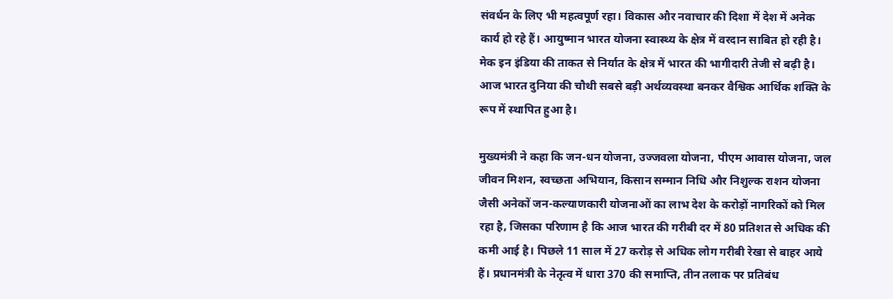संवर्धन के लिए भी महत्वपूर्ण रहा। विकास और नवाचार की दिशा में देश में अनेक कार्य हो रहे हैं। आयुष्मान भारत योजना स्वास्थ्य के क्षेत्र में वरदान साबित हो रही है। मेक इन इंडिया की ताकत से निर्यात के क्षेत्र में भारत की भागीदारी तेजी से बढ़ी है। आज भारत दुनिया की चौथी सबसे बड़ी अर्थव्यवस्था बनकर वैश्विक आर्थिक शक्ति के रूप में स्थापित हुआ है।

मुख्यमंत्री ने कहा कि जन-धन योजना, उज्जवला योजना, पीएम आवास योजना, जल जीवन मिशन, स्वच्छता अभियान, किसान सम्मान निधि और निशुल्क राशन योजना जैसी अनेकों जन-कल्याणकारी योजनाओं का लाभ देश के करोड़ों नागरिकों को मिल रहा है, जिसका परिणाम है कि आज भारत की गरीबी दर में 80 प्रतिशत से अधिक की कमी आई है। पिछले 11 साल में 27 करोड़ से अधिक लोग गरीबी रेखा से बाहर आये हैं। प्रधानमंत्री के नेतृत्व में धारा 370 की समाप्ति, तीन तलाक पर प्रतिबंध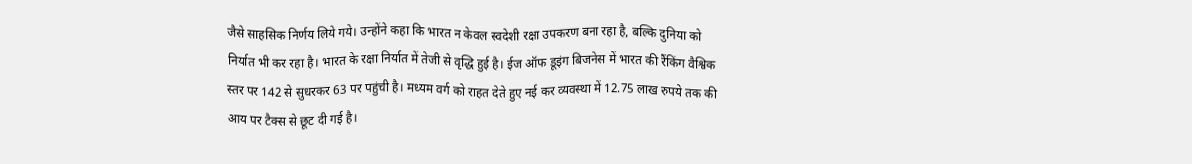जैसे साहसिक निर्णय लिये गये। उन्होंने कहा कि भारत न केवल स्वदेशी रक्षा उपकरण बना रहा है, बल्कि दुनिया को निर्यात भी कर रहा है। भारत के रक्षा निर्यात में तेजी से वृद्धि हुई है। ईज ऑफ डूइंग बिजनेस में भारत की रैंकिंग वैश्विक स्तर पर 142 से सुधरकर 63 पर पहुंची है। मध्यम वर्ग को राहत देते हुए नई कर व्यवस्था में 12.75 लाख रुपये तक की आय पर टैक्स से छूट दी गई है।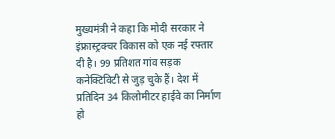मुख्यमंत्री ने कहा कि मोदी सरकार ने इंफ्रास्ट्रक्चर विकास को एक नई रफ्तार दी है। 99 प्रतिशत गांव सड़क कनेक्टिविटी से जुड़ चुके हैं। देश में प्रतिदिन 34 किलोमीटर हाईवे का निर्माण हो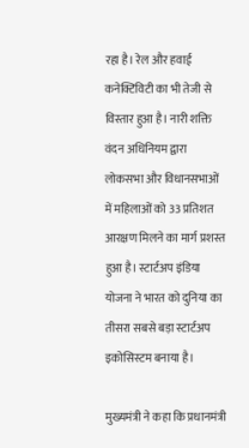रहा है। रेल और हवाई कनेक्टिविटी का भी तेजी से विस्तार हुआ है। नारी शक्ति वंदन अधिनियम द्वारा लोकसभा और विधानसभाओं में महिलाओं को 33 प्रतिशत आरक्षण मिलने का मार्ग प्रशस्त हुआ है। स्टार्टअप इंडिया योजना ने भारत को दुनिया का तीसरा सबसे बड़ा स्टार्टअप इकोसिस्टम बनाया है।

मुख्यमंत्री ने कहा कि प्रधानमंत्री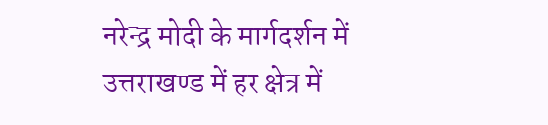नरेन्द्र मोदी के मार्गदर्शन में उत्तराखण्ड में हर क्षेत्र में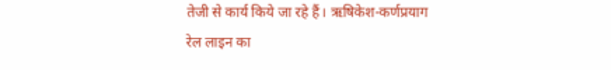तेजी से कार्य किये जा रहे हैं। ऋषिकेश-कर्णप्रयाग रेल लाइन का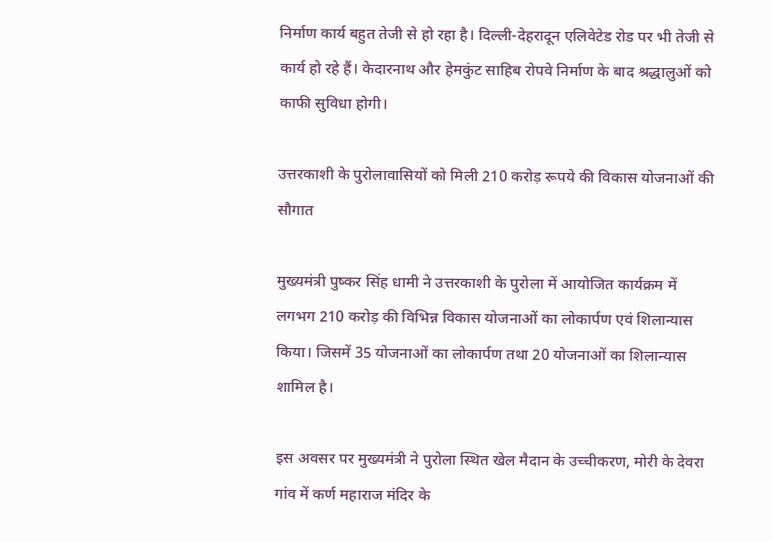निर्माण कार्य बहुत तेजी से हो रहा है। दिल्ली-देहरादून एलिवेटेड रोड पर भी तेजी से कार्य हो रहे हैं। केदारनाथ और हेमकुंट साहिब रोपवे निर्माण के बाद श्रद्धालुओं को काफी सुविधा होगी।

उत्तरकाशी के पुरोलावासियों को मिली 210 करोड़ रूपये की विकास योजनाओं की सौगात

मुख्यमंत्री पुष्कर सिंह धामी ने उत्तरकाशी के पुरोला में आयोजित कार्यक्रम में लगभग 210 करोड़ की विभिन्न विकास योजनाओं का लोकार्पण एवं शिलान्यास किया। जिसमें 35 योजनाओं का लोकार्पण तथा 20 योजनाओं का शिलान्यास शामिल है।

इस अवसर पर मुख्यमंत्री ने पुरोला स्थित खेल मैदान के उच्चीकरण, मोरी के देवरा गांव में कर्ण महाराज मंदिर के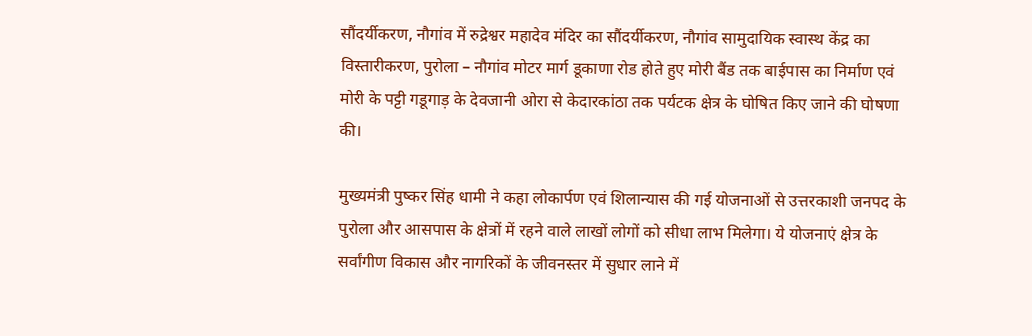सौंदर्यीकरण, नौगांव में रुद्रेश्वर महादेव मंदिर का सौंदर्यीकरण, नौगांव सामुदायिक स्वास्थ केंद्र का विस्तारीकरण, पुरोला – नौगांव मोटर मार्ग डूकाणा रोड होते हुए मोरी बैंड तक बाईपास का निर्माण एवं मोरी के पट्टी गडूगाड़ के देवजानी ओरा से केदारकांठा तक पर्यटक क्षेत्र के घोषित किए जाने की घोषणा की।

मुख्यमंत्री पुष्कर सिंह धामी ने कहा लोकार्पण एवं शिलान्यास की गई योजनाओं से उत्तरकाशी जनपद के पुरोला और आसपास के क्षेत्रों में रहने वाले लाखों लोगों को सीधा लाभ मिलेगा। ये योजनाएं क्षेत्र के सर्वांगीण विकास और नागरिकों के जीवनस्तर में सुधार लाने में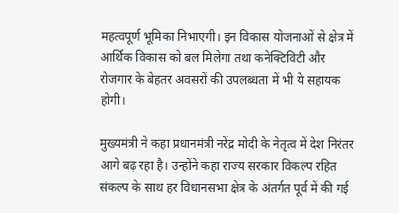महत्वपूर्ण भूमिका निभाएगी। इन विकास योजनाओं से क्षेत्र में आर्थिक विकास को बल मिलेगा तथा कनेक्टिविटी और रोजगार के बेहतर अवसरों की उपलब्धता में भी ये सहायक होगी।

मुख्यमंत्री ने कहा प्रधानमंत्री नरेंद्र मोदी के नेतृत्व में देश निरंतर आगे बढ़ रहा है। उन्होंने कहा राज्य सरकार विकल्प रहित संकल्प के साथ हर विधानसभा क्षेत्र के अंतर्गत पूर्व में की गई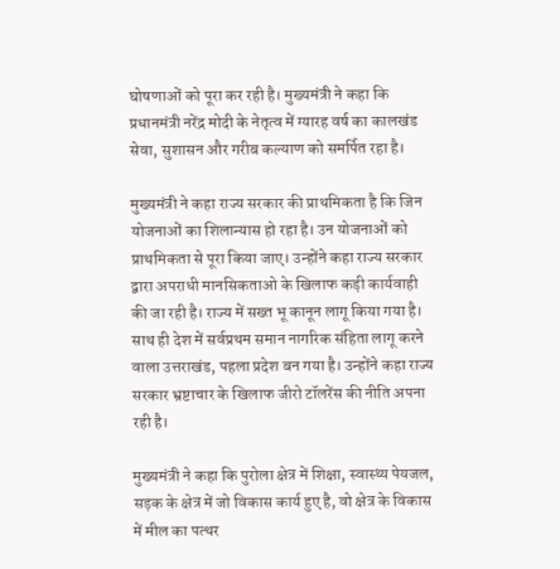घोषणाओं को पूरा कर रही है। मुख्यमंत्री ने कहा कि प्रधानमंत्री नरेंद्र मोदी के नेतृत्व में ग्यारह वर्ष का कालखंड सेवा, सुशासन और गरीब कल्याण को समर्पित रहा है।

मुख्यमंत्री ने कहा राज्य सरकार की प्राथमिकता है कि जिन योजनाओं का शिलान्यास हो रहा है। उन योजनाओं को प्राथमिकता से पूरा किया जाए। उन्होंने कहा राज्य सरकार द्वारा अपराधी मानसिकताओ के खिलाफ कड़ी कार्यवाही की जा रही है। राज्य में सख्त भू कानून लागू किया गया है। साथ ही देश में सर्वप्रथम समान नागरिक संहिता लागू करने वाला उत्तराखंड, पहला प्रदेश बन गया है। उन्होंने कहा राज्य सरकार भ्रष्टाचार के खिलाफ जीरो टॉलरेंस की नीति अपना रही है।

मुख्यमंत्री ने कहा कि पुरोला क्षेत्र में शिक्षा, स्वास्थ्य पेयजल, सड़क के क्षेत्र में जो विकास कार्य हुए है, वो क्षेत्र के विकास में मील का पत्थर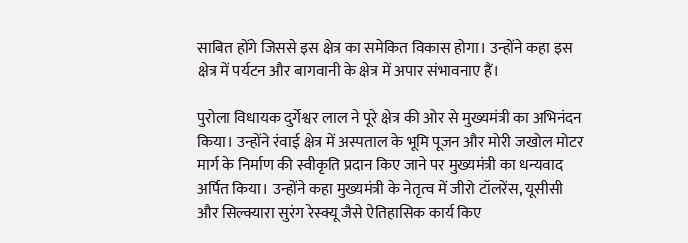साबित होंगे जिससे इस क्षेत्र का समेकित विकास होगा। उन्होंने कहा इस क्षेत्र में पर्यटन और बागवानी के क्षेत्र में अपार संभावनाए हैं।

पुरोला विधायक दुर्गेश्वर लाल ने पूरे क्षेत्र की ओर से मुख्यमंत्री का अभिनंदन किया। उन्होंने रंवाई क्षेत्र में अस्पताल के भूमि पूजन और मोरी जखोल मोटर मार्ग के निर्माण की स्वीकृति प्रदान किए जाने पर मुख्यमंत्री का धन्यवाद अर्पित किया। उन्होंने कहा मुख्यमंत्री के नेतृत्व में जीरो टॉलरेंस, यूसीसी और सिल्क्यारा सुरंग रेस्क्यू जैसे ऐतिहासिक कार्य किए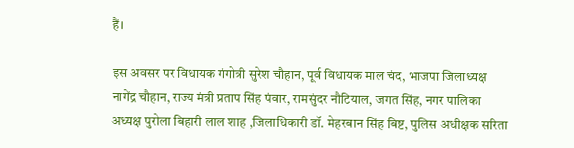हैं।

इस अवसर पर विधायक गंगोत्री सुरेश चौहान, पूर्व विधायक माल चंद, भाजपा जिलाध्यक्ष नागेंद्र चौहान, राज्य मंत्री प्रताप सिंह पंवार, रामसुंदर नौटियाल, जगत सिंह, नगर पालिका अध्यक्ष पुरोला बिहारी लाल शाह ,जिलाधिकारी डॉ. मेहरबान सिंह बिष्ट, पुलिस अधीक्षक सरिता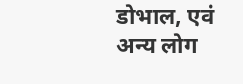डोभाल, एवं अन्य लोग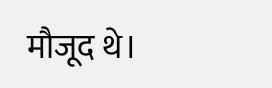मौजूद थे।